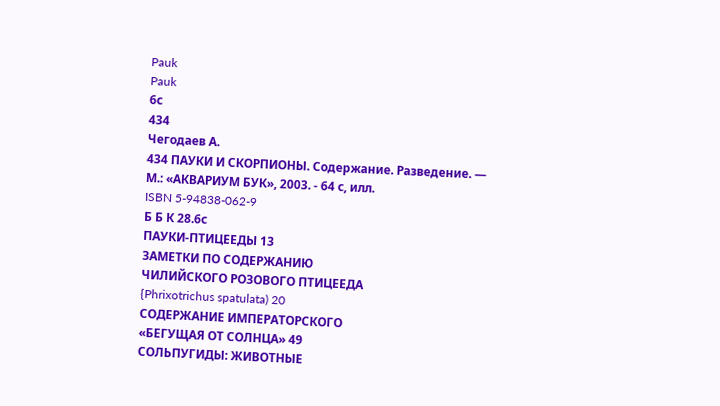Pauk
Pauk
6с
434
Чегодаев А.
434 ПАУКИ И СКОРПИОНЫ. Содержание. Разведение. —
М.: «АКВАРИУМ БУК», 2003. - 64 с, илл.
ISBN 5-94838-062-9
Б Б К 28.6с
ПАУКИ-ПТИЦЕЕДЫ 13
ЗАМЕТКИ ПО СОДЕРЖАНИЮ
ЧИЛИЙСКОГО РОЗОВОГО ПТИЦЕЕДА
{Phrixotrichus spatulata) 20
СОДЕРЖАНИЕ ИМПЕРАТОРСКОГО
«БЕГУЩАЯ ОТ СОЛНЦА» 49
СОЛЬПУГИДЫ: ЖИВОТНЫЕ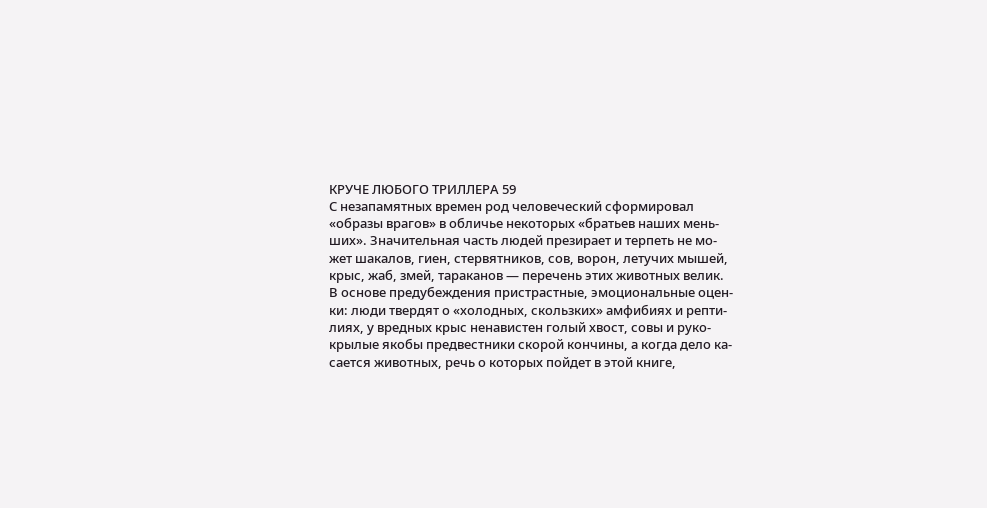КРУЧЕ ЛЮБОГО ТРИЛЛЕРА 59
С незапамятных времен род человеческий сформировал
«образы врагов» в обличье некоторых «братьев наших мень-
ших». Значительная часть людей презирает и терпеть не мо-
жет шакалов, гиен, стервятников, сов, ворон, летучих мышей,
крыс, жаб, змей, тараканов — перечень этих животных велик.
В основе предубеждения пристрастные, эмоциональные оцен-
ки: люди твердят о «холодных, скользких» амфибиях и репти-
лиях, у вредных крыс ненавистен голый хвост, совы и руко-
крылые якобы предвестники скорой кончины, а когда дело ка-
сается животных, речь о которых пойдет в этой книге,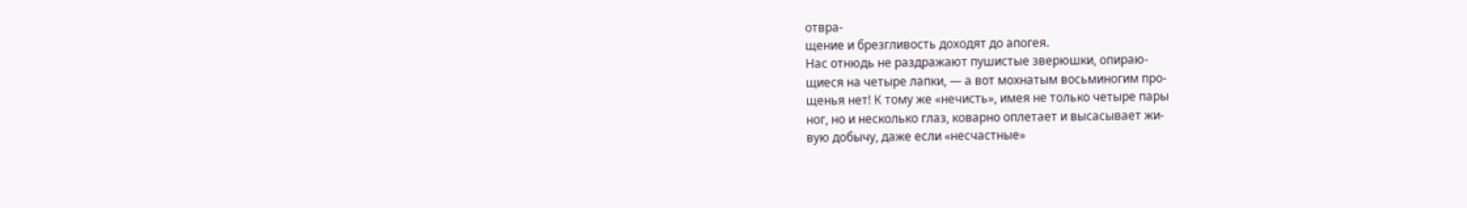отвра-
щение и брезгливость доходят до апогея.
Нас отнюдь не раздражают пушистые зверюшки, опираю-
щиеся на четыре лапки, — а вот мохнатым восьминогим про-
щенья нет! К тому же «нечисть», имея не только четыре пары
ног, но и несколько глаз, коварно оплетает и высасывает жи-
вую добычу, даже если «несчастные»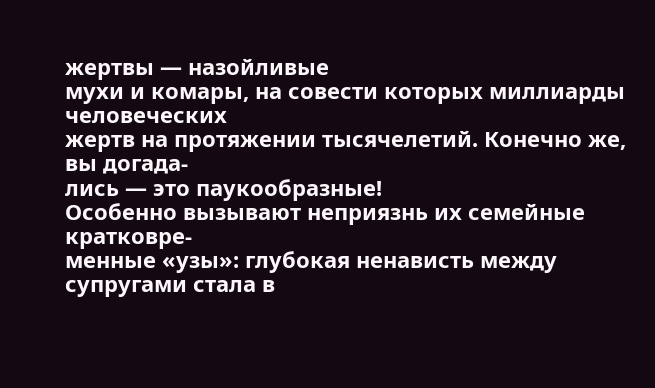жертвы — назойливые
мухи и комары, на совести которых миллиарды человеческих
жертв на протяжении тысячелетий. Конечно же, вы догада-
лись — это паукообразные!
Особенно вызывают неприязнь их семейные кратковре-
менные «узы»: глубокая ненависть между супругами стала в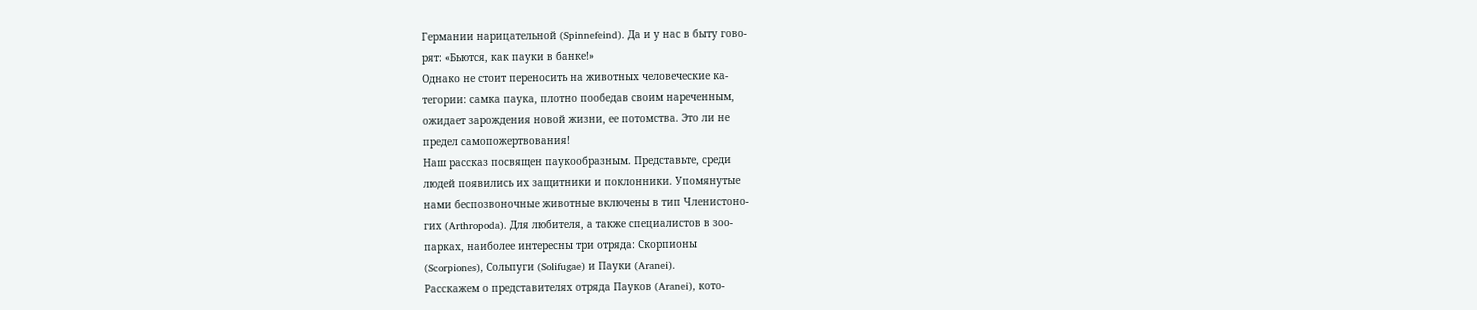Германии нарицательной (Spinnefeind). Да и у нас в быту гово-
рят: «Бьются, как пауки в банке!»
Однако не стоит переносить на животных человеческие ка-
тегории: самка паука, плотно пообедав своим нареченным,
ожидает зарождения новой жизни, ее потомства. Это ли не
предел самопожертвования!
Наш рассказ посвящен паукообразным. Представьте, среди
людей появились их защитники и поклонники. Упомянутые
нами беспозвоночные животные включены в тип Членистоно-
гих (Arthropoda). Для любителя, а также специалистов в зоо-
парках, наиболее интересны три отряда: Скорпионы
(Scorpiones), Сольпуги (Solifugae) и Пауки (Aranei).
Расскажем о представителях отряда Пауков (Aranei), кото-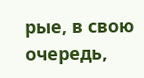рые, в свою очередь,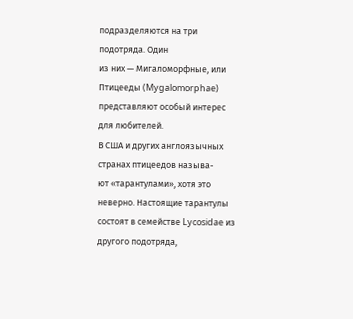подразделяются на три подотряда. Один
из них — Мигаломорфные, или Птицееды (Mygalomorphae)
представляют особый интерес для любителей.
В США и других англоязычных странах птицеедов называ-
ют «тарантулами», хотя это неверно. Настоящие тарантулы
состоят в семействе Lycosidae из другого подотряда,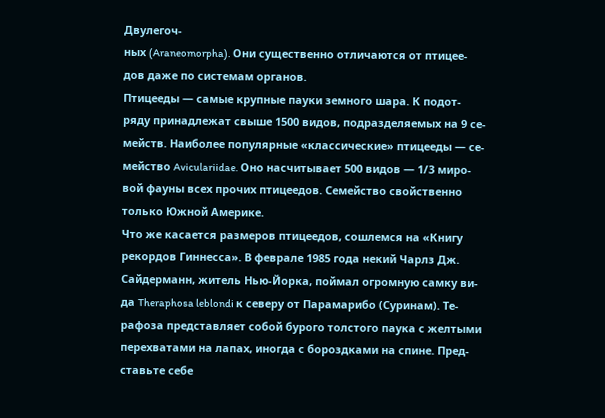Двулегоч-
ных (Araneomorpha). Они существенно отличаются от птицее-
дов даже по системам органов.
Птицееды — самые крупные пауки земного шара. К подот-
ряду принадлежат свыше 1500 видов, подразделяемых на 9 се-
мейств. Наиболее популярные «классические» птицееды — се-
мейство Aviculariidae. Оно насчитывает 500 видов — 1/3 миро-
вой фауны всех прочих птицеедов. Семейство свойственно
только Южной Америке.
Что же касается размеров птицеедов, сошлемся на «Книгу
рекордов Гиннесса». В феврале 1985 года некий Чарлз Дж.
Сайдерманн, житель Нью-Йорка, поймал огромную самку ви-
да Theraphosa leblondi к северу от Парамарибо (Суринам). Те-
рафоза представляет собой бурого толстого паука с желтыми
перехватами на лапах, иногда с бороздками на спине. Пред-
ставьте себе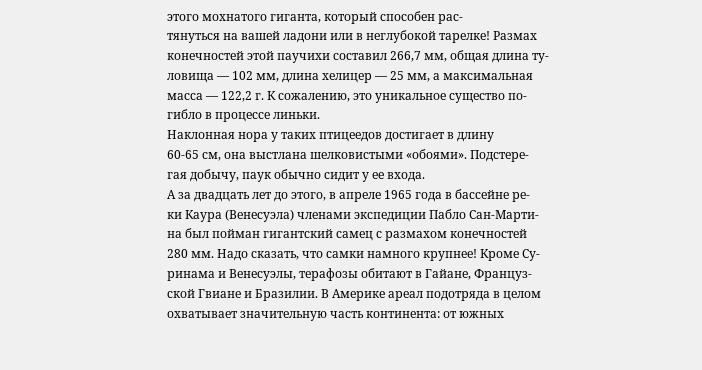этого мохнатого гиганта, который способен рас-
тянуться на вашей ладони или в неглубокой тарелке! Размах
конечностей этой паучихи составил 266,7 мм, общая длина ту-
ловища — 102 мм, длина хелицер — 25 мм, а максимальная
масса — 122,2 г. К сожалению, это уникальное существо по-
гибло в процессе линьки.
Наклонная нора у таких птицеедов достигает в длину
60-65 см, она выстлана шелковистыми «обоями». Подстере-
гая добычу, паук обычно сидит у ее входа.
А за двадцать лет до этого, в апреле 1965 года в бассейне ре-
ки Каура (Венесуэла) членами экспедиции Пабло Сан-Марти-
на был пойман гигантский самец с размахом конечностей
280 мм. Надо сказать, что самки намного крупнее! Кроме Су-
ринама и Венесуэлы, терафозы обитают в Гайане, Француз-
ской Гвиане и Бразилии. В Америке ареал подотряда в целом
охватывает значительную часть континента: от южных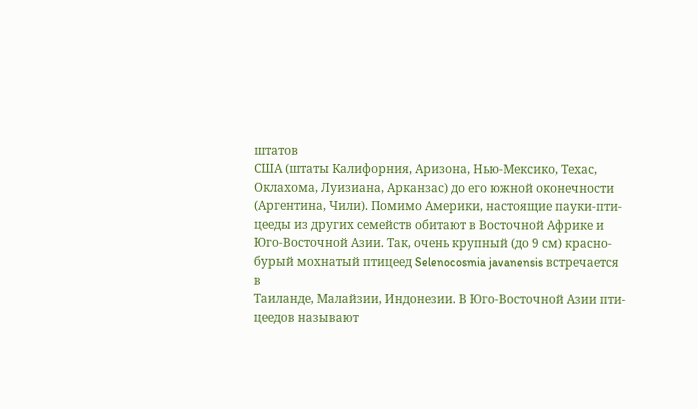штатов
США (штаты Калифорния, Аризона, Нью-Мексико, Техас,
Оклахома, Луизиана, Арканзас) до его южной оконечности
(Аргентина, Чили). Помимо Америки, настоящие пауки-пти-
цееды из других семейств обитают в Восточной Африке и
Юго-Восточной Азии. Так, очень крупный (до 9 см) красно-
бурый мохнатый птицеед Selenocosmia javanensis встречается в
Таиланде, Малайзии, Индонезии. В Юго-Восточной Азии пти-
цеедов называют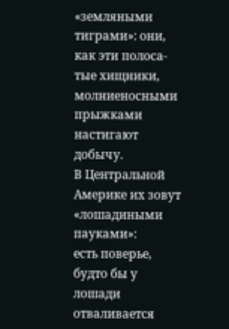«земляными тиграми»: они, как эти полоса-
тые хищники, молниеносными прыжками настигают добычу.
В Центральной Америке их зовут «лошадиными пауками»:
есть поверье, будто бы у лошади отваливается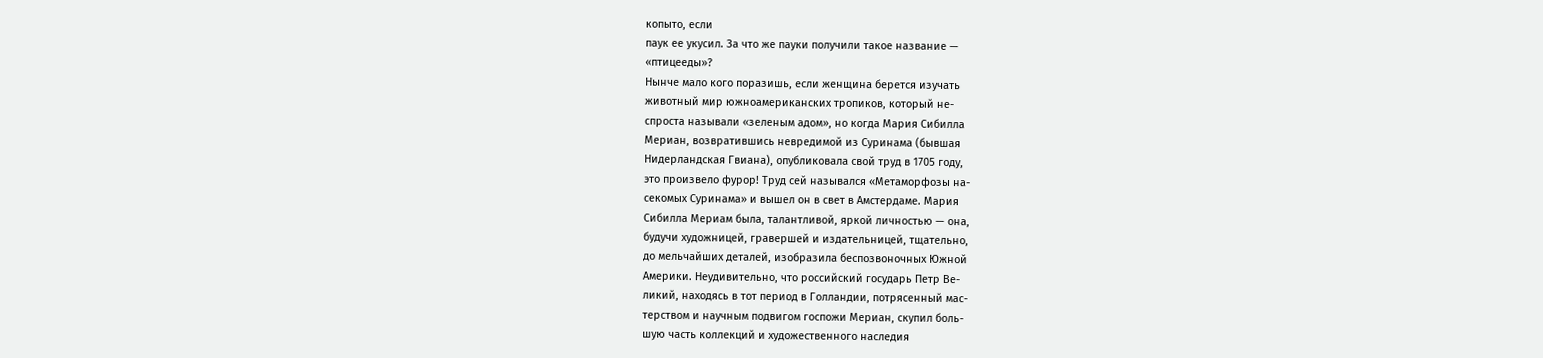копыто, если
паук ее укусил. За что же пауки получили такое название —
«птицееды»?
Нынче мало кого поразишь, если женщина берется изучать
животный мир южноамериканских тропиков, который не-
спроста называли «зеленым адом», но когда Мария Сибилла
Мериан, возвратившись невредимой из Суринама (бывшая
Нидерландская Гвиана), опубликовала свой труд в 1705 году,
это произвело фурор! Труд сей назывался «Метаморфозы на-
секомых Суринама» и вышел он в свет в Амстердаме. Мария
Сибилла Мериам была, талантливой, яркой личностью — она,
будучи художницей, гравершей и издательницей, тщательно,
до мельчайших деталей, изобразила беспозвоночных Южной
Америки. Неудивительно, что российский государь Петр Ве-
ликий, находясь в тот период в Голландии, потрясенный мас-
терством и научным подвигом госпожи Мериан, скупил боль-
шую часть коллекций и художественного наследия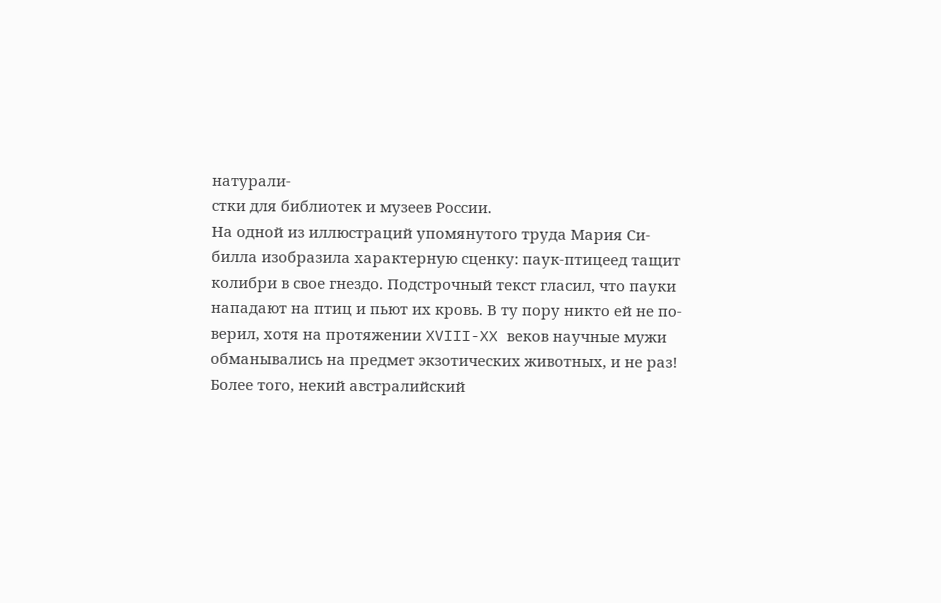натурали-
стки для библиотек и музеев России.
На одной из иллюстраций упомянутого труда Мария Си-
билла изобразила характерную сценку: паук-птицеед тащит
колибри в свое гнездо. Подстрочный текст гласил, что пауки
нападают на птиц и пьют их кровь. В ту пору никто ей не по-
верил, хотя на протяжении XVIII-XX веков научные мужи
обманывались на предмет экзотических животных, и не раз!
Более того, некий австралийский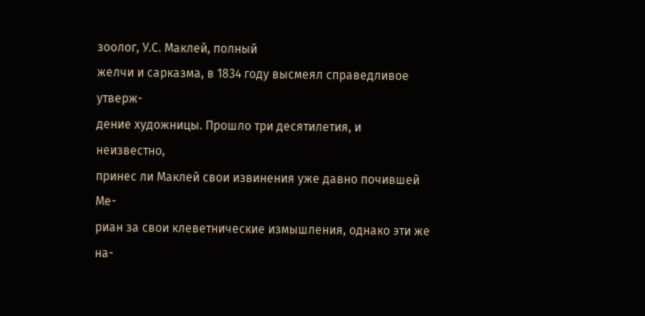зоолог, У.С. Маклей, полный
желчи и сарказма, в 1834 году высмеял справедливое утверж-
дение художницы. Прошло три десятилетия, и неизвестно,
принес ли Маклей свои извинения уже давно почившей Ме-
риан за свои клеветнические измышления, однако эти же на-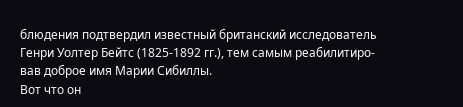блюдения подтвердил известный британский исследователь
Генри Уолтер Бейтс (1825-1892 гг.), тем самым реабилитиро-
вав доброе имя Марии Сибиллы.
Вот что он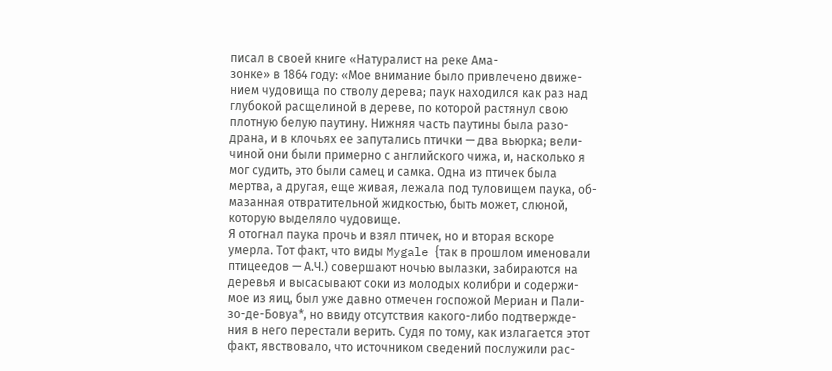писал в своей книге «Натуралист на реке Ама-
зонке» в 1864 году: «Мое внимание было привлечено движе-
нием чудовища по стволу дерева; паук находился как раз над
глубокой расщелиной в дереве, по которой растянул свою
плотную белую паутину. Нижняя часть паутины была разо-
драна, и в клочьях ее запутались птички — два вьюрка; вели-
чиной они были примерно с английского чижа, и, насколько я
мог судить, это были самец и самка. Одна из птичек была
мертва, а другая, еще живая, лежала под туловищем паука, об-
мазанная отвратительной жидкостью, быть может, слюной,
которую выделяло чудовище.
Я отогнал паука прочь и взял птичек, но и вторая вскоре
умерла. Тот факт, что виды Mygale {так в прошлом именовали
птицеедов — А.Ч.) совершают ночью вылазки, забираются на
деревья и высасывают соки из молодых колибри и содержи-
мое из яиц, был уже давно отмечен госпожой Мериан и Пали-
зо-де-Бовуа*, но ввиду отсутствия какого-либо подтвержде-
ния в него перестали верить. Судя по тому, как излагается этот
факт, явствовало, что источником сведений послужили рас-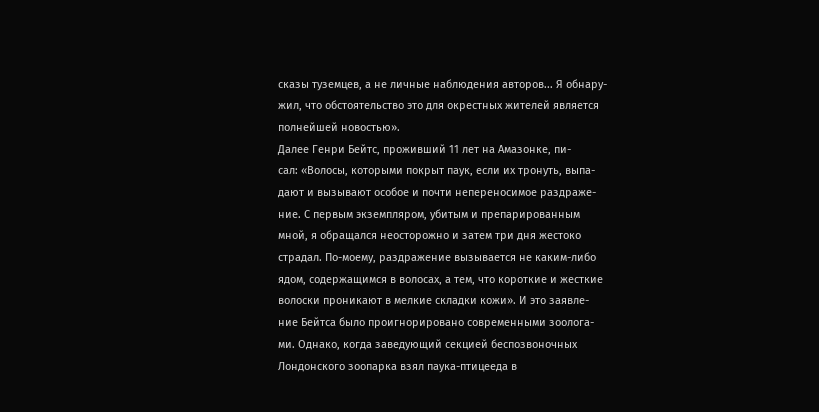сказы туземцев, а не личные наблюдения авторов... Я обнару-
жил, что обстоятельство это для окрестных жителей является
полнейшей новостью».
Далее Генри Бейтс, проживший 11 лет на Амазонке, пи-
сал: «Волосы, которыми покрыт паук, если их тронуть, выпа-
дают и вызывают особое и почти непереносимое раздраже-
ние. С первым экземпляром, убитым и препарированным
мной, я обращался неосторожно и затем три дня жестоко
страдал. По-моему, раздражение вызывается не каким-либо
ядом, содержащимся в волосах, а тем, что короткие и жесткие
волоски проникают в мелкие складки кожи». И это заявле-
ние Бейтса было проигнорировано современными зоолога-
ми. Однако, когда заведующий секцией беспозвоночных
Лондонского зоопарка взял паука-птицееда в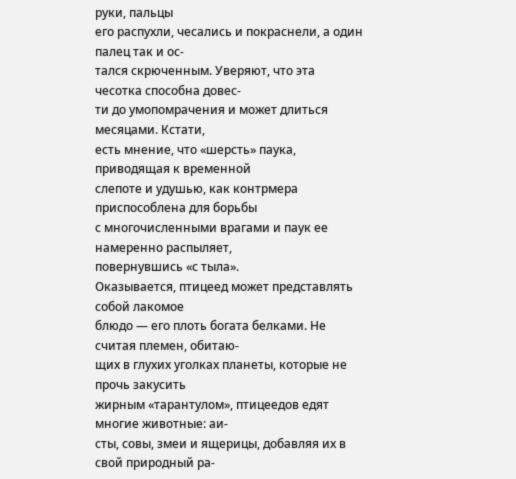руки, пальцы
его распухли, чесались и покраснели, а один палец так и ос-
тался скрюченным. Уверяют, что эта чесотка способна довес-
ти до умопомрачения и может длиться месяцами. Кстати,
есть мнение, что «шерсть» паука, приводящая к временной
слепоте и удушью, как контрмера приспособлена для борьбы
с многочисленными врагами и паук ее намеренно распыляет,
повернувшись «с тыла».
Оказывается, птицеед может представлять собой лакомое
блюдо — его плоть богата белками. Не считая племен, обитаю-
щих в глухих уголках планеты, которые не прочь закусить
жирным «тарантулом», птицеедов едят многие животные: аи-
сты, совы, змеи и ящерицы, добавляя их в свой природный ра-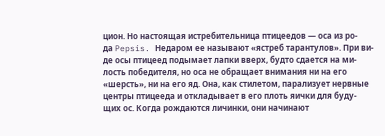цион. Но настоящая истребительница птицеедов — оса из ро-
да Pepsis. Недаром ее называют «ястреб тарантулов». При ви-
де осы птицеед подымает лапки вверх, будто сдается на ми-
лость победителя, но оса не обращает внимания ни на его
«шерсть», ни на его яд. Она, как стилетом, парализует нервные
центры птицееда и откладывает в его плоть яички для буду-
щих ос. Когда рождаются личинки, они начинают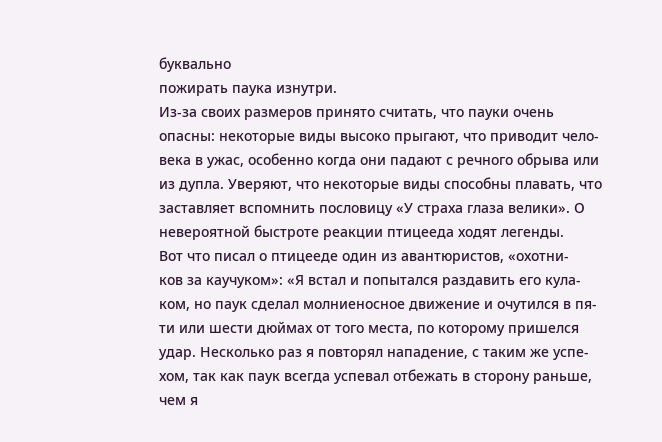буквально
пожирать паука изнутри.
Из-за своих размеров принято считать, что пауки очень
опасны: некоторые виды высоко прыгают, что приводит чело-
века в ужас, особенно когда они падают с речного обрыва или
из дупла. Уверяют, что некоторые виды способны плавать, что
заставляет вспомнить пословицу «У страха глаза велики». О
невероятной быстроте реакции птицееда ходят легенды.
Вот что писал о птицееде один из авантюристов, «охотни-
ков за каучуком»: «Я встал и попытался раздавить его кула-
ком, но паук сделал молниеносное движение и очутился в пя-
ти или шести дюймах от того места, по которому пришелся
удар. Несколько раз я повторял нападение, с таким же успе-
хом, так как паук всегда успевал отбежать в сторону раньше,
чем я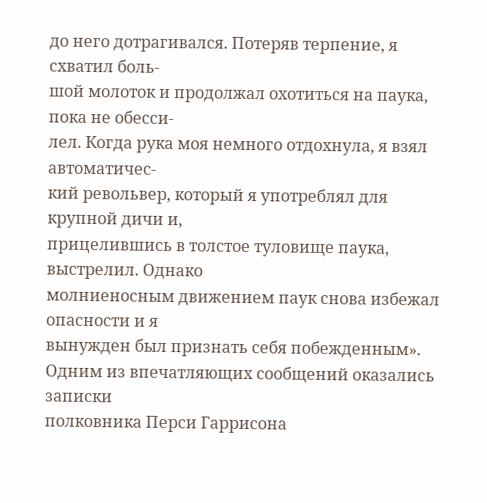до него дотрагивался. Потеряв терпение, я схватил боль-
шой молоток и продолжал охотиться на паука, пока не обесси-
лел. Когда рука моя немного отдохнула, я взял автоматичес-
кий револьвер, который я употреблял для крупной дичи и,
прицелившись в толстое туловище паука, выстрелил. Однако
молниеносным движением паук снова избежал опасности и я
вынужден был признать себя побежденным».
Одним из впечатляющих сообщений оказались записки
полковника Перси Гаррисона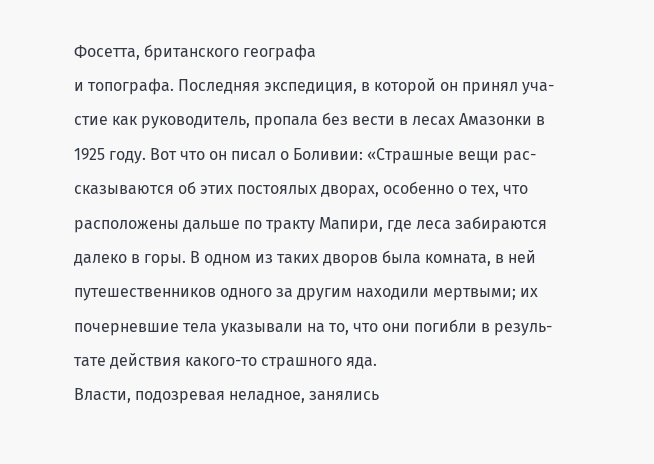Фосетта, британского географа
и топографа. Последняя экспедиция, в которой он принял уча-
стие как руководитель, пропала без вести в лесах Амазонки в
1925 году. Вот что он писал о Боливии: «Страшные вещи рас-
сказываются об этих постоялых дворах, особенно о тех, что
расположены дальше по тракту Мапири, где леса забираются
далеко в горы. В одном из таких дворов была комната, в ней
путешественников одного за другим находили мертвыми; их
почерневшие тела указывали на то, что они погибли в резуль-
тате действия какого-то страшного яда.
Власти, подозревая неладное, занялись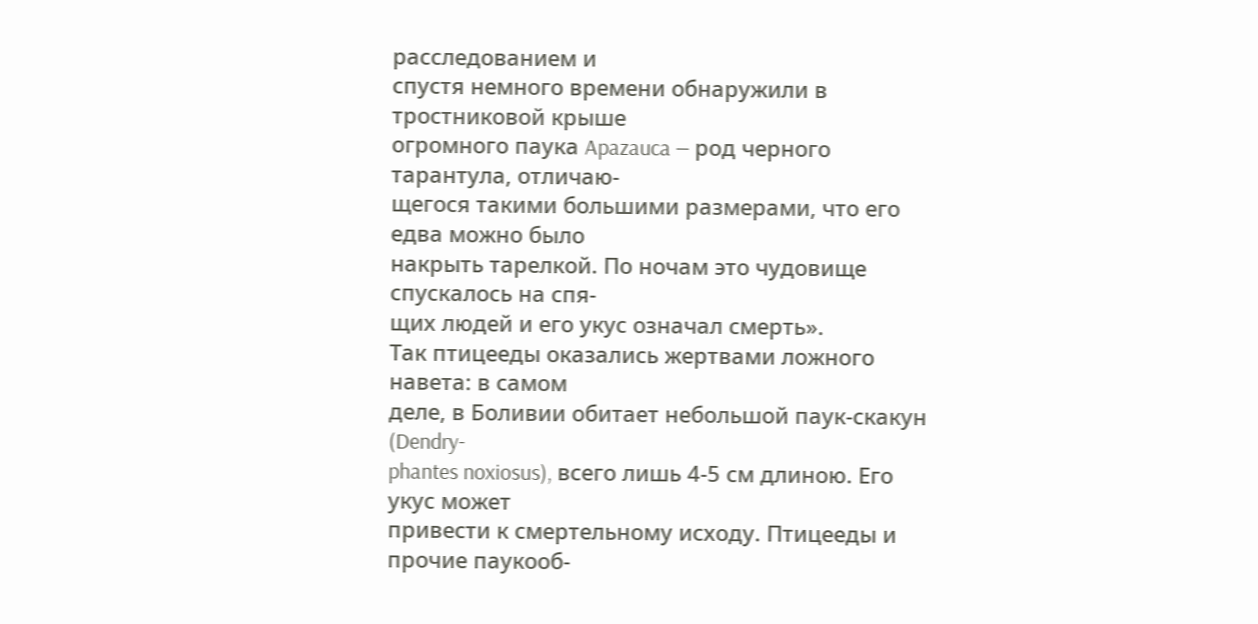расследованием и
спустя немного времени обнаружили в тростниковой крыше
огромного паука Apazauca — род черного тарантула, отличаю-
щегося такими большими размерами, что его едва можно было
накрыть тарелкой. По ночам это чудовище спускалось на спя-
щих людей и его укус означал смерть».
Так птицееды оказались жертвами ложного навета: в самом
деле, в Боливии обитает небольшой паук-скакун (Dendry-
phantes noxiosus), всего лишь 4-5 см длиною. Его укус может
привести к смертельному исходу. Птицееды и прочие паукооб-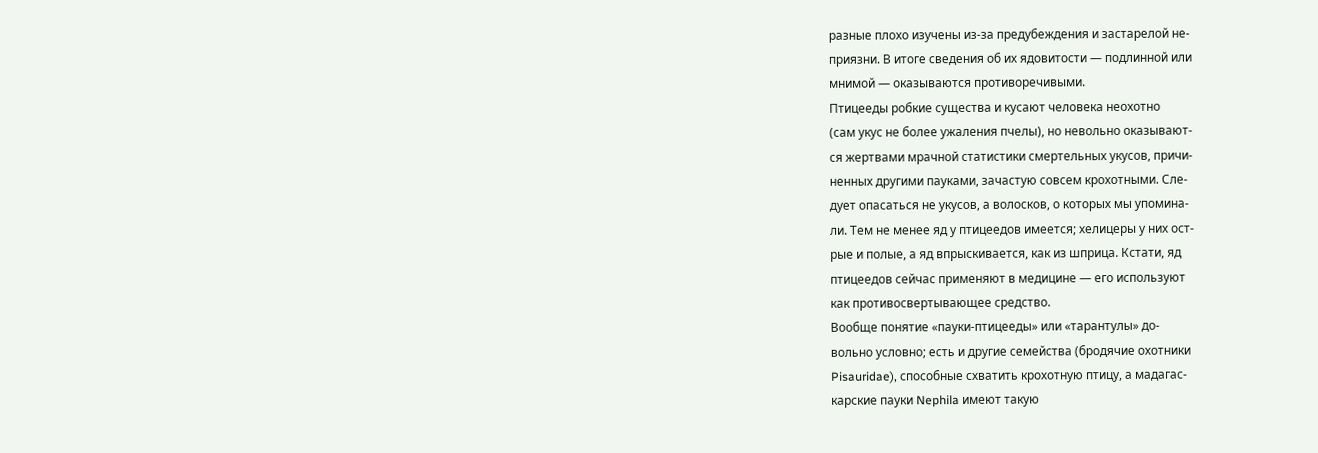разные плохо изучены из-за предубеждения и застарелой не-
приязни. В итоге сведения об их ядовитости — подлинной или
мнимой — оказываются противоречивыми.
Птицееды робкие существа и кусают человека неохотно
(сам укус не более ужаления пчелы), но невольно оказывают-
ся жертвами мрачной статистики смертельных укусов, причи-
ненных другими пауками, зачастую совсем крохотными. Сле-
дует опасаться не укусов, а волосков, о которых мы упомина-
ли. Тем не менее яд у птицеедов имеется; хелицеры у них ост-
рые и полые, а яд впрыскивается, как из шприца. Кстати, яд
птицеедов сейчас применяют в медицине — его используют
как противосвертывающее средство.
Вообще понятие «пауки-птицееды» или «тарантулы» до-
вольно условно; есть и другие семейства (бродячие охотники
Pisauridae), способные схватить крохотную птицу, а мадагас-
карские пауки Nephila имеют такую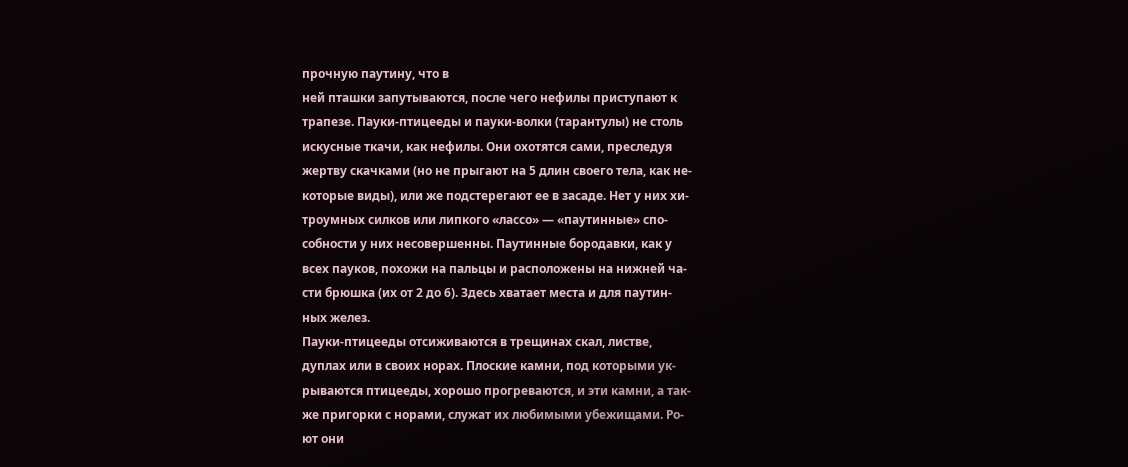прочную паутину, что в
ней пташки запутываются, после чего нефилы приступают к
трапезе. Пауки-птицееды и пауки-волки (тарантулы) не столь
искусные ткачи, как нефилы. Они охотятся сами, преследуя
жертву скачками (но не прыгают на 5 длин своего тела, как не-
которые виды), или же подстерегают ее в засаде. Нет у них хи-
троумных силков или липкого «лассо» — «паутинные» спо-
собности у них несовершенны. Паутинные бородавки, как у
всех пауков, похожи на пальцы и расположены на нижней ча-
сти брюшка (их от 2 до 6). Здесь хватает места и для паутин-
ных желез.
Пауки-птицееды отсиживаются в трещинах скал, листве,
дуплах или в своих норах. Плоские камни, под которыми ук-
рываются птицееды, хорошо прогреваются, и эти камни, а так-
же пригорки с норами, служат их любимыми убежищами. Ро-
ют они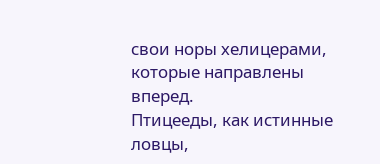свои норы хелицерами, которые направлены вперед.
Птицееды, как истинные ловцы,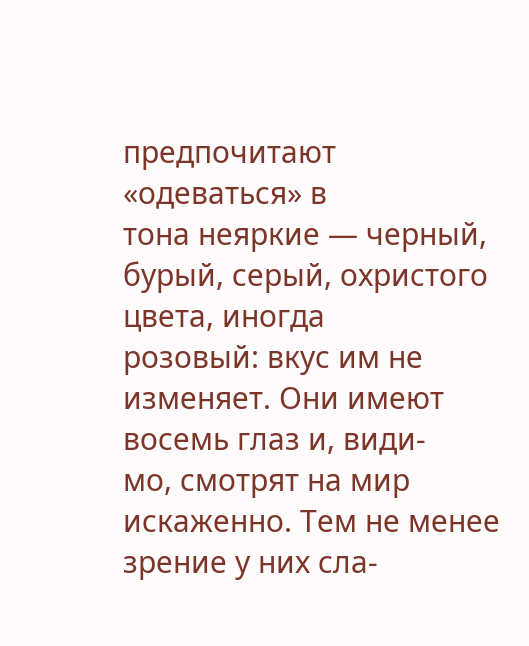предпочитают «одеваться» в
тона неяркие — черный, бурый, серый, охристого цвета, иногда
розовый: вкус им не изменяет. Они имеют восемь глаз и, види-
мо, смотрят на мир искаженно. Тем не менее зрение у них сла-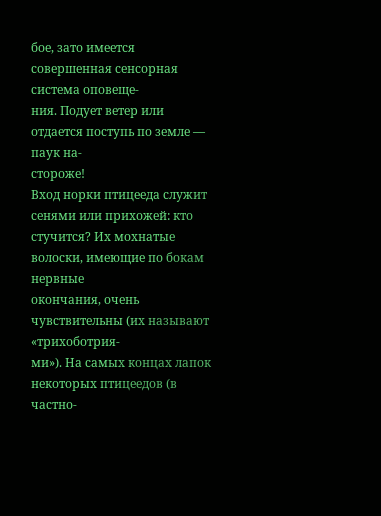бое, зато имеется совершенная сенсорная система оповеще-
ния. Подует ветер или отдается поступь по земле — паук на-
стороже!
Вход норки птицееда служит сенями или прихожей: кто
стучится? Их мохнатые волоски, имеющие по бокам нервные
окончания, очень чувствительны (их называют «трихоботрия-
ми»). На самых концах лапок некоторых птицеедов (в частно-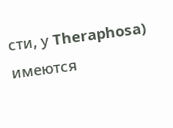сти, у Theraphosa) имеются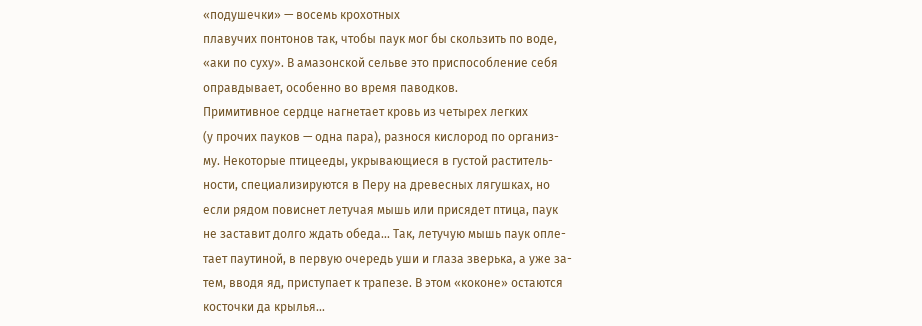«подушечки» — восемь крохотных
плавучих понтонов так, чтобы паук мог бы скользить по воде,
«аки по суху». В амазонской сельве это приспособление себя
оправдывает, особенно во время паводков.
Примитивное сердце нагнетает кровь из четырех легких
(у прочих пауков — одна пара), разнося кислород по организ-
му. Некоторые птицееды, укрывающиеся в густой раститель-
ности, специализируются в Перу на древесных лягушках, но
если рядом повиснет летучая мышь или присядет птица, паук
не заставит долго ждать обеда... Так, летучую мышь паук опле-
тает паутиной, в первую очередь уши и глаза зверька, а уже за-
тем, вводя яд, приступает к трапезе. В этом «коконе» остаются
косточки да крылья...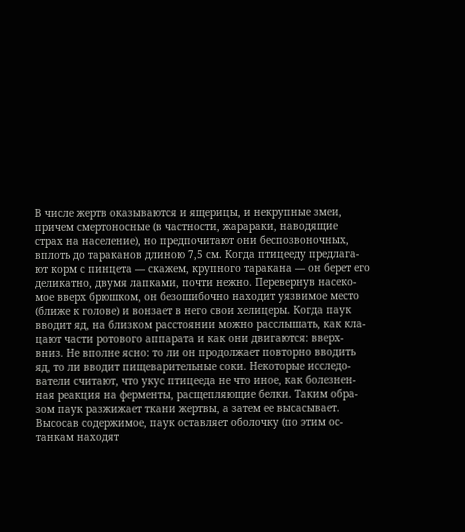В числе жертв оказываются и ящерицы, и некрупные змеи,
причем смертоносные (в частности, жарараки, наводящие
страх на население), но предпочитают они беспозвоночных,
вплоть до тараканов длиною 7,5 см. Когда птицееду предлага-
ют корм с пинцета — скажем, крупного таракана — он берет его
деликатно, двумя лапками, почти нежно. Перевернув насеко-
мое вверх брюшком, он безошибочно находит уязвимое место
(ближе к голове) и вонзает в него свои хелицеры. Когда паук
вводит яд, на близком расстоянии можно расслышать, как кла-
цают части ротового аппарата и как они двигаются: вверх-
вниз. Не вполне ясно: то ли он продолжает повторно вводить
яд, то ли вводит пищеварительные соки. Некоторые исследо-
ватели считают, что укус птицееда не что иное, как болезнен-
ная реакция на ферменты, расщепляющие белки. Таким обра-
зом паук разжижает ткани жертвы, а затем ее высасывает.
Высосав содержимое, паук оставляет оболочку (по этим ос-
танкам находят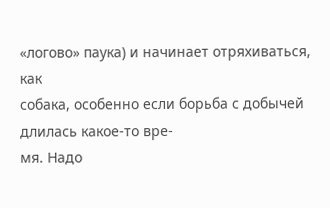«логово» паука) и начинает отряхиваться, как
собака, особенно если борьба с добычей длилась какое-то вре-
мя. Надо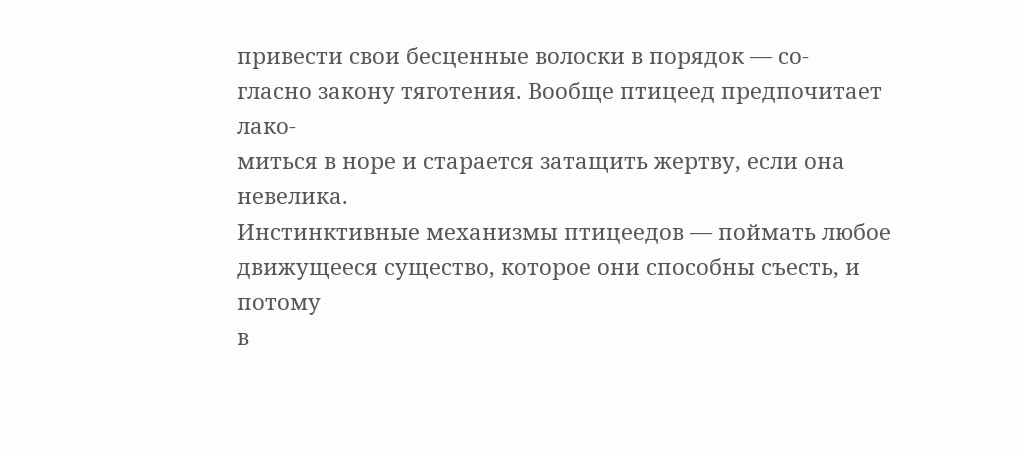привести свои бесценные волоски в порядок — со-
гласно закону тяготения. Вообще птицеед предпочитает лако-
миться в норе и старается затащить жертву, если она невелика.
Инстинктивные механизмы птицеедов — поймать любое
движущееся существо, которое они способны съесть, и потому
в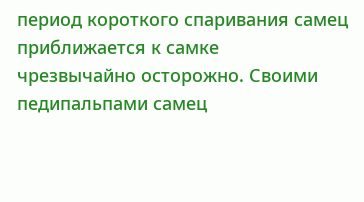период короткого спаривания самец приближается к самке
чрезвычайно осторожно. Своими педипальпами самец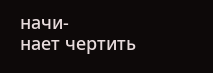начи-
нает чертить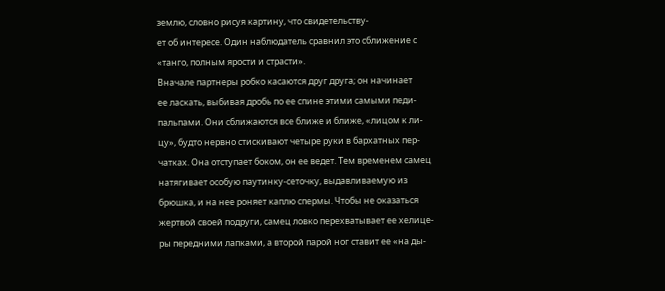землю, словно рисуя картину, что свидетельству-
ет об интересе. Один наблюдатель сравнил это сближение с
«танго, полным ярости и страсти».
Вначале партнеры робко касаются друг друга; он начинает
ее ласкать, выбивая дробь по ее спине этими самыми педи-
пальпами. Они сближаются все ближе и ближе, «лицом к ли-
цу», будто нервно стискивают четыре руки в бархатных пер-
чатках. Она отступает боком, он ее ведет. Тем временем самец
натягивает особую паутинку-сеточку, выдавливаемую из
брюшка, и на нее роняет каплю спермы. Чтобы не оказаться
жертвой своей подруги, самец ловко перехватывает ее хелице-
ры передними лапками, а второй парой ног ставит ее «на ды-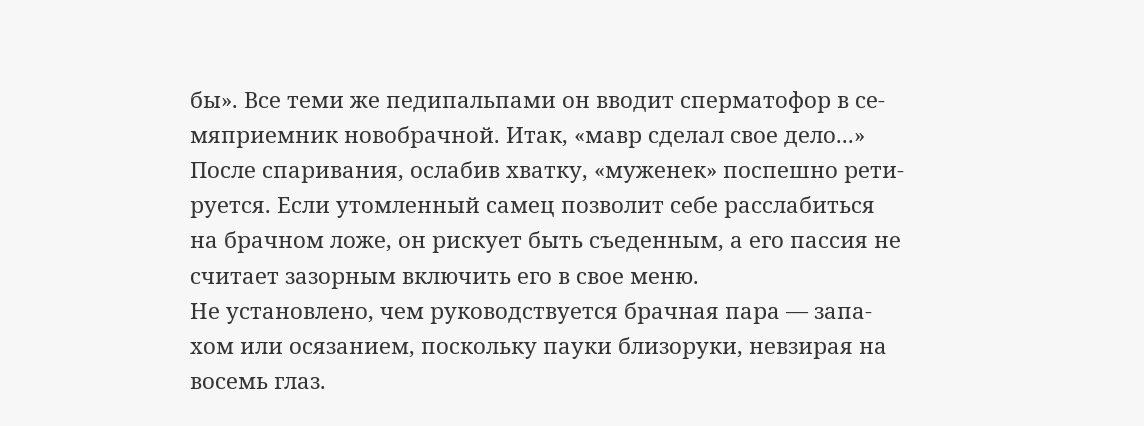бы». Все теми же педипальпами он вводит сперматофор в се-
мяприемник новобрачной. Итак, «мавр сделал свое дело...»
После спаривания, ослабив хватку, «муженек» поспешно рети-
руется. Если утомленный самец позволит себе расслабиться
на брачном ложе, он рискует быть съеденным, а его пассия не
считает зазорным включить его в свое меню.
Не установлено, чем руководствуется брачная пара — запа-
хом или осязанием, поскольку пауки близоруки, невзирая на
восемь глаз.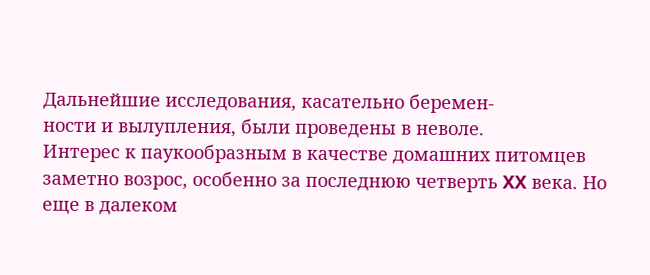Дальнейшие исследования, касательно беремен-
ности и вылупления, были проведены в неволе.
Интерес к паукообразным в качестве домашних питомцев
заметно возрос, особенно за последнюю четверть XX века. Но
еще в далеком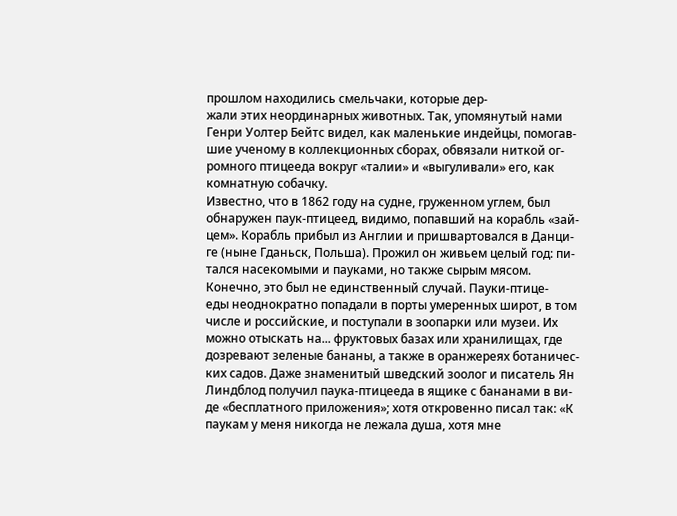прошлом находились смельчаки, которые дер-
жали этих неординарных животных. Так, упомянутый нами
Генри Уолтер Бейтс видел, как маленькие индейцы, помогав-
шие ученому в коллекционных сборах, обвязали ниткой ог-
ромного птицееда вокруг «талии» и «выгуливали» его, как
комнатную собачку.
Известно, что в 1862 году на судне, груженном углем, был
обнаружен паук-птицеед, видимо, попавший на корабль «зай-
цем». Корабль прибыл из Англии и пришвартовался в Данци-
ге (ныне Гданьск, Польша). Прожил он живьем целый год: пи-
тался насекомыми и пауками, но также сырым мясом.
Конечно, это был не единственный случай. Пауки-птице-
еды неоднократно попадали в порты умеренных широт, в том
числе и российские, и поступали в зоопарки или музеи. Их
можно отыскать на... фруктовых базах или хранилищах, где
дозревают зеленые бананы, а также в оранжереях ботаничес-
ких садов. Даже знаменитый шведский зоолог и писатель Ян
Линдблод получил паука-птицееда в ящике с бананами в ви-
де «бесплатного приложения»; хотя откровенно писал так: «К
паукам у меня никогда не лежала душа, хотя мне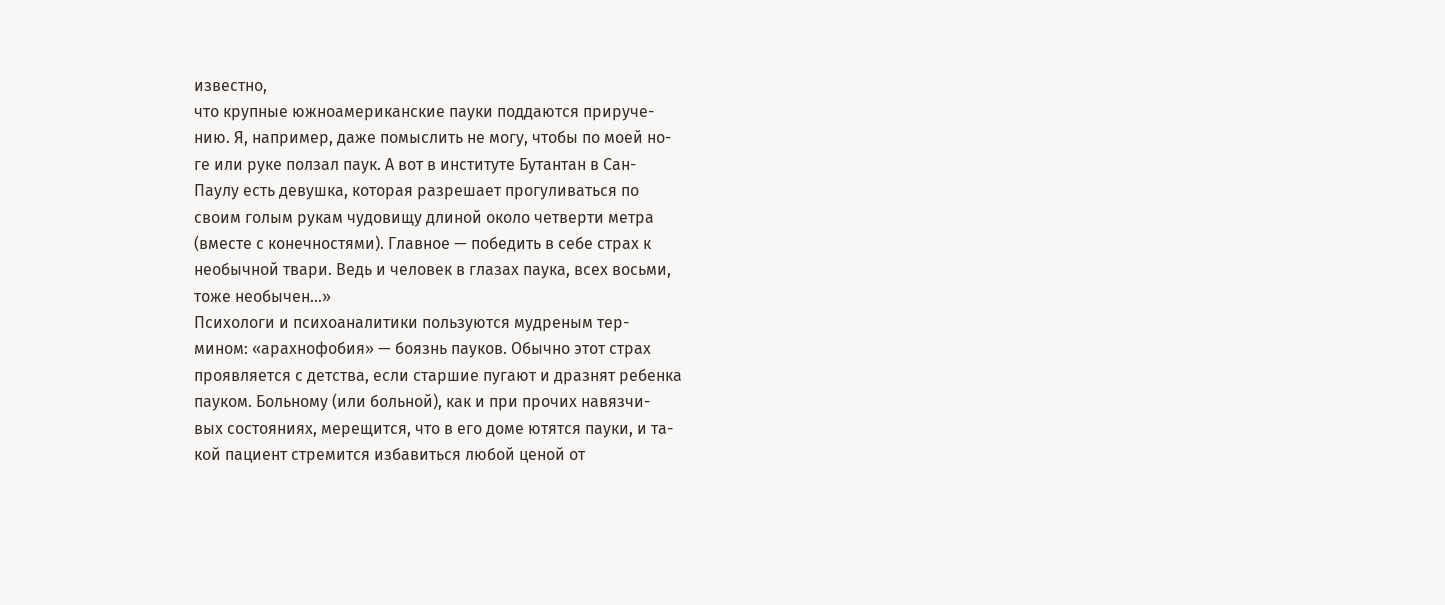известно,
что крупные южноамериканские пауки поддаются прируче-
нию. Я, например, даже помыслить не могу, чтобы по моей но-
ге или руке ползал паук. А вот в институте Бутантан в Сан-
Паулу есть девушка, которая разрешает прогуливаться по
своим голым рукам чудовищу длиной около четверти метра
(вместе с конечностями). Главное — победить в себе страх к
необычной твари. Ведь и человек в глазах паука, всех восьми,
тоже необычен...»
Психологи и психоаналитики пользуются мудреным тер-
мином: «арахнофобия» — боязнь пауков. Обычно этот страх
проявляется с детства, если старшие пугают и дразнят ребенка
пауком. Больному (или больной), как и при прочих навязчи-
вых состояниях, мерещится, что в его доме ютятся пауки, и та-
кой пациент стремится избавиться любой ценой от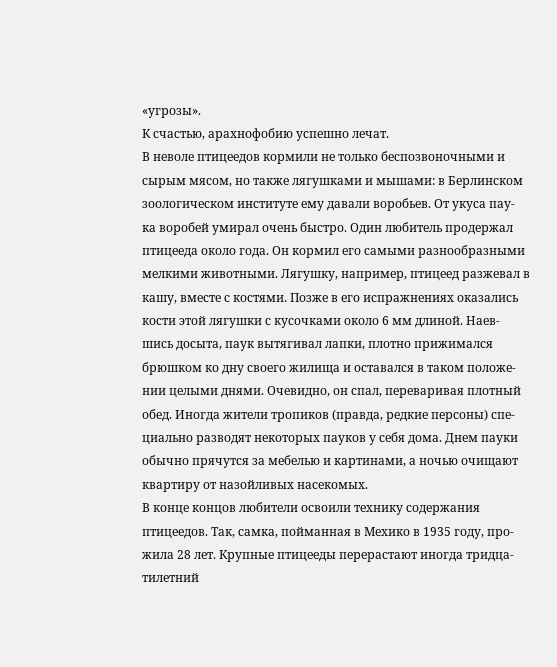«угрозы».
К счастью, арахнофобию успешно лечат.
В неволе птицеедов кормили не только беспозвоночными и
сырым мясом, но также лягушками и мышами: в Берлинском
зоологическом институте ему давали воробьев. От укуса пау-
ка воробей умирал очень быстро. Один любитель продержал
птицееда около года. Он кормил его самыми разнообразными
мелкими животными. Лягушку, например, птицеед разжевал в
кашу, вместе с костями. Позже в его испражнениях оказались
кости этой лягушки с кусочками около 6 мм длиной. Наев-
шись досыта, паук вытягивал лапки, плотно прижимался
брюшком ко дну своего жилища и оставался в таком положе-
нии целыми днями. Очевидно, он спал, переваривая плотный
обед. Иногда жители тропиков (правда, редкие персоны) спе-
циально разводят некоторых пауков у себя дома. Днем пауки
обычно прячутся за мебелью и картинами, а ночью очищают
квартиру от назойливых насекомых.
В конце концов любители освоили технику содержания
птицеедов. Так, самка, пойманная в Мехико в 1935 году, про-
жила 28 лет. Крупные птицееды перерастают иногда тридца-
тилетний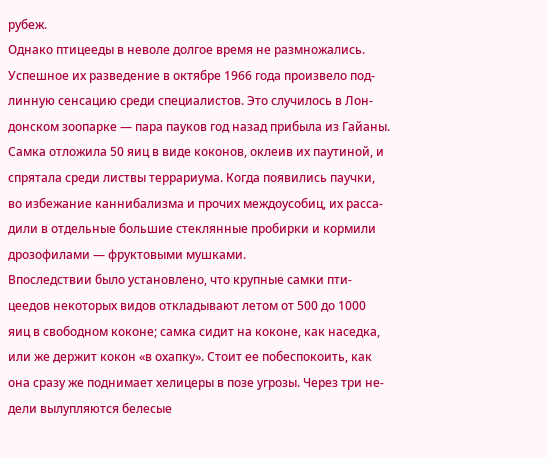рубеж.
Однако птицееды в неволе долгое время не размножались.
Успешное их разведение в октябре 1966 года произвело под-
линную сенсацию среди специалистов. Это случилось в Лон-
донском зоопарке — пара пауков год назад прибыла из Гайаны.
Самка отложила 50 яиц в виде коконов, оклеив их паутиной, и
спрятала среди листвы террариума. Когда появились паучки,
во избежание каннибализма и прочих междоусобиц, их расса-
дили в отдельные большие стеклянные пробирки и кормили
дрозофилами — фруктовыми мушками.
Впоследствии было установлено, что крупные самки пти-
цеедов некоторых видов откладывают летом от 500 до 1000
яиц в свободном коконе; самка сидит на коконе, как наседка,
или же держит кокон «в охапку». Стоит ее побеспокоить, как
она сразу же поднимает хелицеры в позе угрозы. Через три не-
дели вылупляются белесые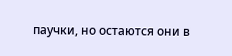паучки, но остаются они в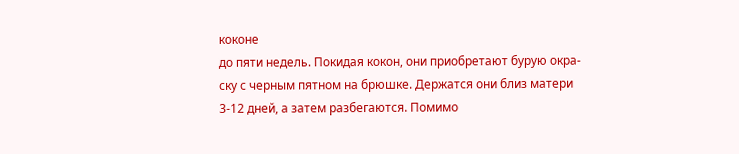коконе
до пяти недель. Покидая кокон, они приобретают бурую окра-
ску с черным пятном на брюшке. Держатся они близ матери
3-12 дней, а затем разбегаются. Помимо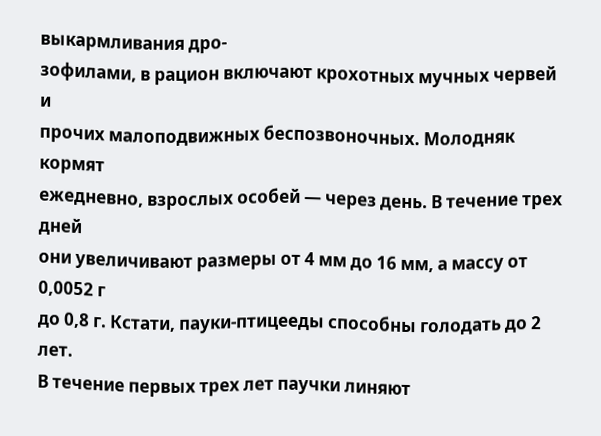выкармливания дро-
зофилами, в рацион включают крохотных мучных червей и
прочих малоподвижных беспозвоночных. Молодняк кормят
ежедневно, взрослых особей — через день. В течение трех дней
они увеличивают размеры от 4 мм до 16 мм, а массу от 0,0052 г
до 0,8 г. Кстати, пауки-птицееды способны голодать до 2 лет.
В течение первых трех лет паучки линяют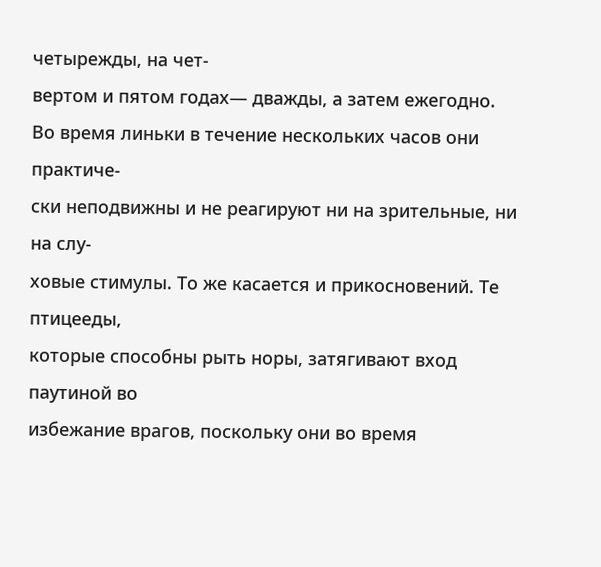четырежды, на чет-
вертом и пятом годах— дважды, а затем ежегодно.
Во время линьки в течение нескольких часов они практиче-
ски неподвижны и не реагируют ни на зрительные, ни на слу-
ховые стимулы. То же касается и прикосновений. Те птицееды,
которые способны рыть норы, затягивают вход паутиной во
избежание врагов, поскольку они во время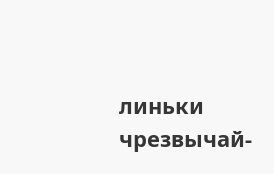линьки чрезвычай-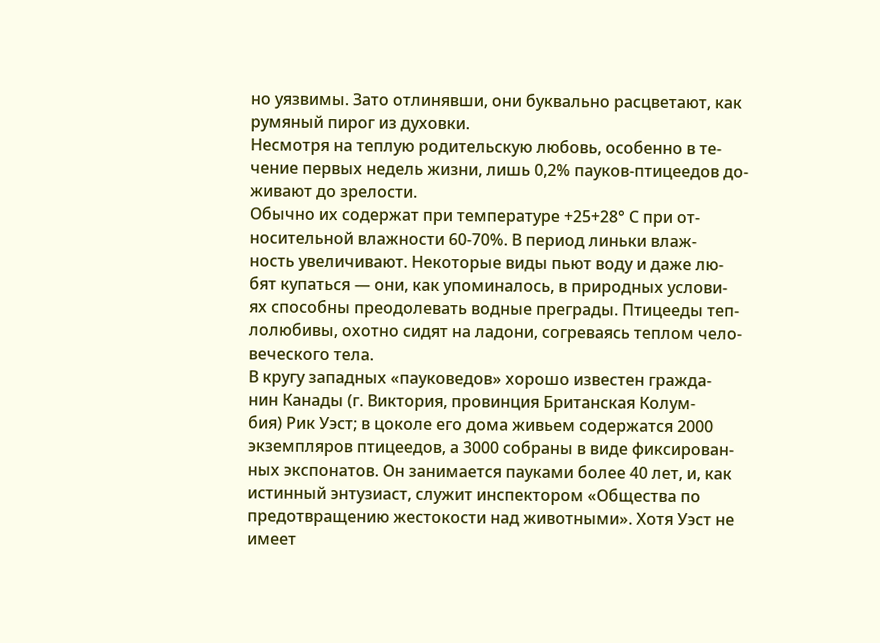но уязвимы. Зато отлинявши, они буквально расцветают, как
румяный пирог из духовки.
Несмотря на теплую родительскую любовь, особенно в те-
чение первых недель жизни, лишь 0,2% пауков-птицеедов до-
живают до зрелости.
Обычно их содержат при температуре +25+28° С при от-
носительной влажности 60-70%. В период линьки влаж-
ность увеличивают. Некоторые виды пьют воду и даже лю-
бят купаться — они, как упоминалось, в природных услови-
ях способны преодолевать водные преграды. Птицееды теп-
лолюбивы, охотно сидят на ладони, согреваясь теплом чело-
веческого тела.
В кругу западных «пауковедов» хорошо известен гражда-
нин Канады (г. Виктория, провинция Британская Колум-
бия) Рик Уэст; в цоколе его дома живьем содержатся 2000
экземпляров птицеедов, а 3000 собраны в виде фиксирован-
ных экспонатов. Он занимается пауками более 40 лет, и, как
истинный энтузиаст, служит инспектором «Общества по
предотвращению жестокости над животными». Хотя Уэст не
имеет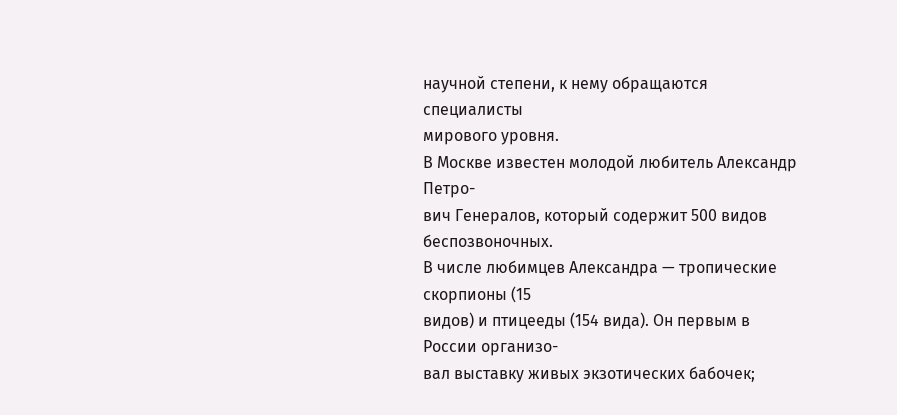научной степени, к нему обращаются специалисты
мирового уровня.
В Москве известен молодой любитель Александр Петро-
вич Генералов, который содержит 500 видов беспозвоночных.
В числе любимцев Александра — тропические скорпионы (15
видов) и птицееды (154 вида). Он первым в России организо-
вал выставку живых экзотических бабочек;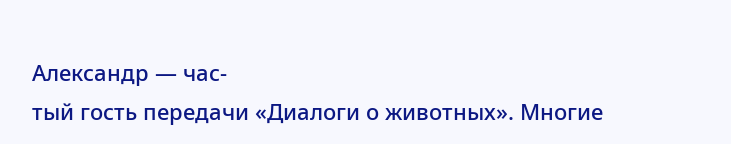Александр — час-
тый гость передачи «Диалоги о животных». Многие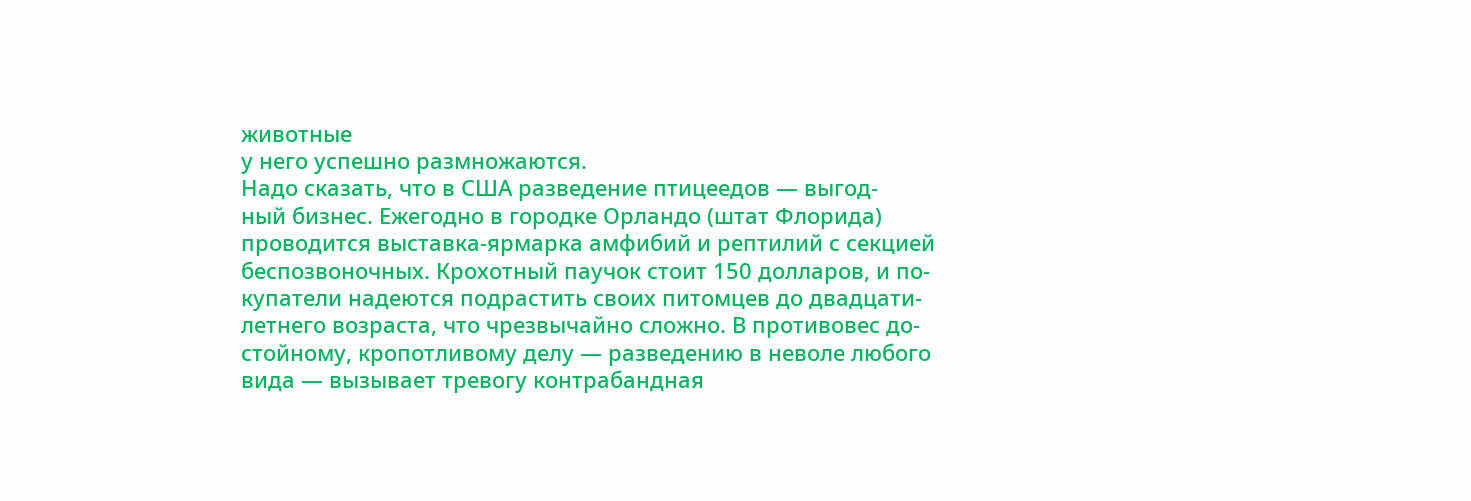животные
у него успешно размножаются.
Надо сказать, что в США разведение птицеедов — выгод-
ный бизнес. Ежегодно в городке Орландо (штат Флорида)
проводится выставка-ярмарка амфибий и рептилий с секцией
беспозвоночных. Крохотный паучок стоит 150 долларов, и по-
купатели надеются подрастить своих питомцев до двадцати-
летнего возраста, что чрезвычайно сложно. В противовес до-
стойному, кропотливому делу — разведению в неволе любого
вида — вызывает тревогу контрабандная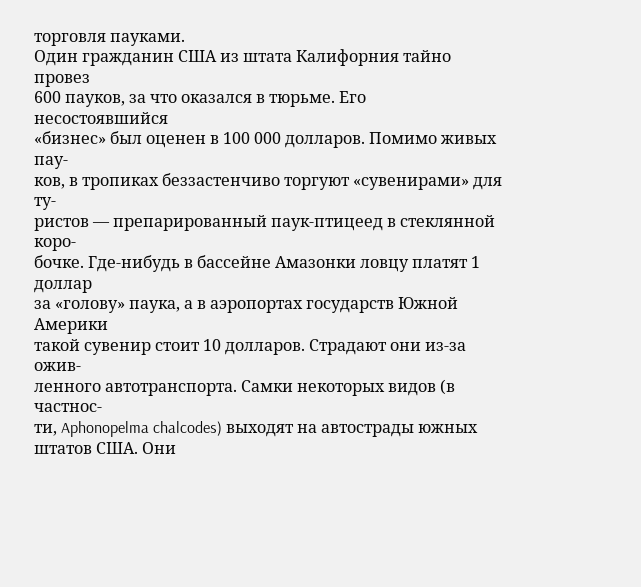торговля пауками.
Один гражданин США из штата Калифорния тайно провез
600 пауков, за что оказался в тюрьме. Его несостоявшийся
«бизнес» был оценен в 100 000 долларов. Помимо живых пау-
ков, в тропиках беззастенчиво торгуют «сувенирами» для ту-
ристов — препарированный паук-птицеед в стеклянной коро-
бочке. Где-нибудь в бассейне Амазонки ловцу платят 1 доллар
за «голову» паука, а в аэропортах государств Южной Америки
такой сувенир стоит 10 долларов. Страдают они из-за ожив-
ленного автотранспорта. Самки некоторых видов (в частнос-
ти, Aphonopelma chalcodes) выходят на автострады южных
штатов США. Они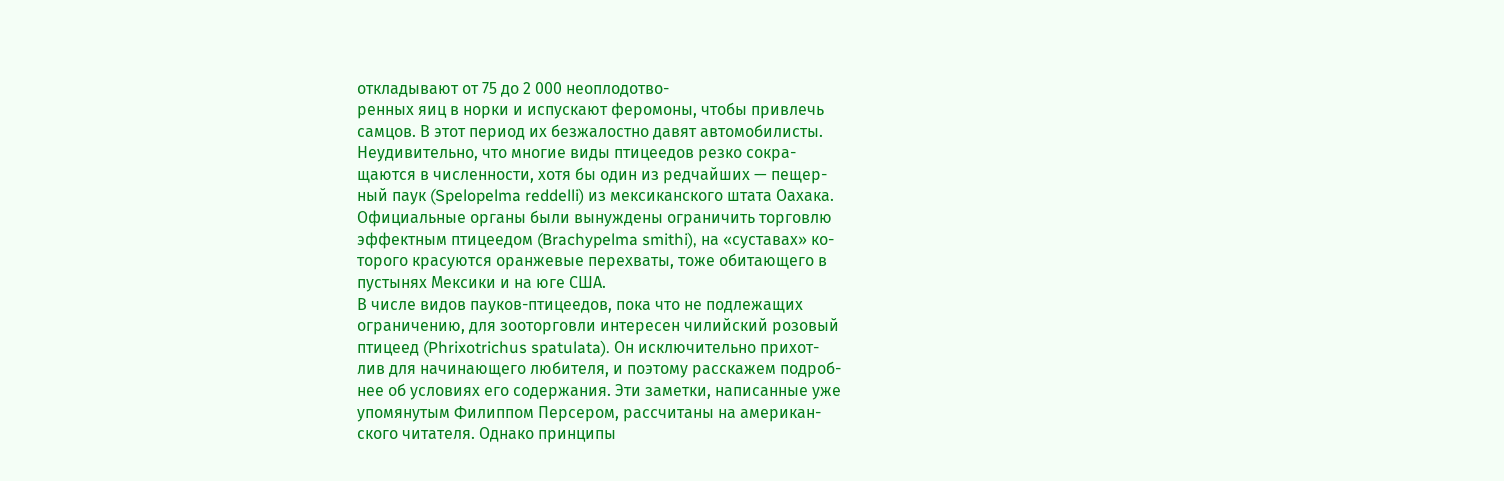откладывают от 75 до 2 000 неоплодотво-
ренных яиц в норки и испускают феромоны, чтобы привлечь
самцов. В этот период их безжалостно давят автомобилисты.
Неудивительно, что многие виды птицеедов резко сокра-
щаются в численности, хотя бы один из редчайших — пещер-
ный паук (Spelopelma reddelli) из мексиканского штата Оахака.
Официальные органы были вынуждены ограничить торговлю
эффектным птицеедом (Brachypelma smithi), на «суставах» ко-
торого красуются оранжевые перехваты, тоже обитающего в
пустынях Мексики и на юге США.
В числе видов пауков-птицеедов, пока что не подлежащих
ограничению, для зооторговли интересен чилийский розовый
птицеед (Phrixotrichus spatulata). Он исключительно прихот-
лив для начинающего любителя, и поэтому расскажем подроб-
нее об условиях его содержания. Эти заметки, написанные уже
упомянутым Филиппом Персером, рассчитаны на американ-
ского читателя. Однако принципы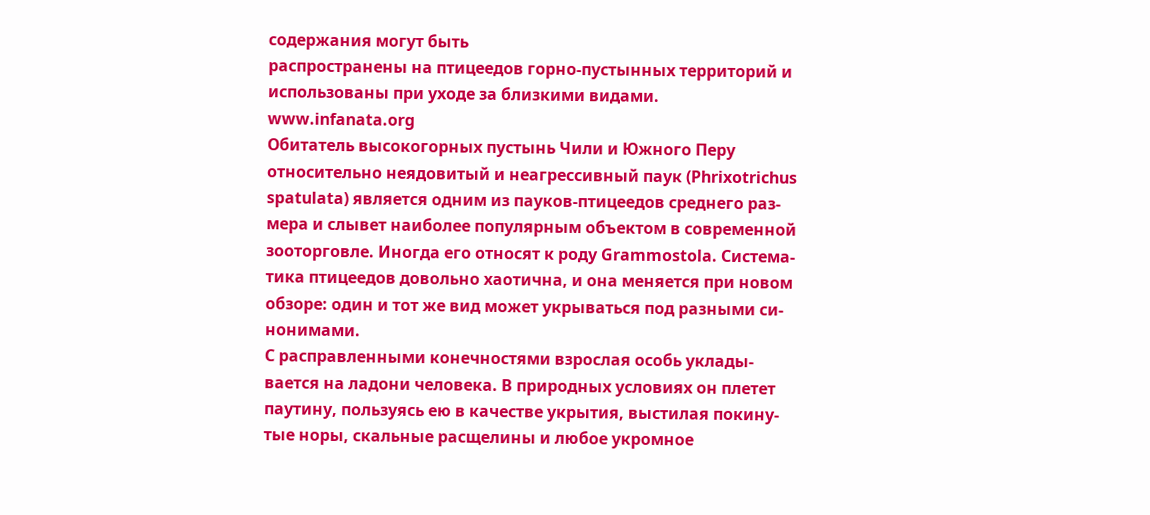содержания могут быть
распространены на птицеедов горно-пустынных территорий и
использованы при уходе за близкими видами.
www.infanata.org
Обитатель высокогорных пустынь Чили и Южного Перу
относительно неядовитый и неагрессивный паук (Phrixotrichus
spatulata) является одним из пауков-птицеедов среднего раз-
мера и слывет наиболее популярным объектом в современной
зооторговле. Иногда его относят к роду Grammostola. Система-
тика птицеедов довольно хаотична, и она меняется при новом
обзоре: один и тот же вид может укрываться под разными си-
нонимами.
С расправленными конечностями взрослая особь уклады-
вается на ладони человека. В природных условиях он плетет
паутину, пользуясь ею в качестве укрытия, выстилая покину-
тые норы, скальные расщелины и любое укромное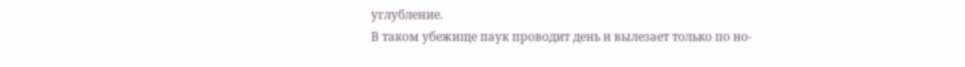углубление.
В таком убежище паук проводит день и вылезает только по но-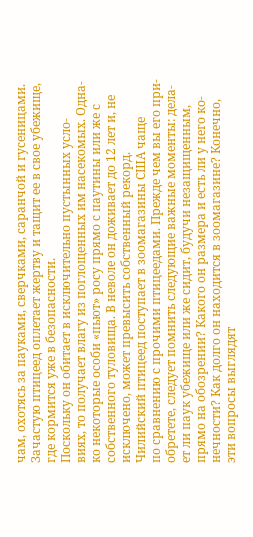чам, охотясь за пауками, сверчками, саранчой и гусеницами.
Зачастую птицеед оплетает жертву и тащит ее в свое убежище,
где кормится уже в безопасности.
Поскольку он обитает в исключительно пустынных усло-
виях, то получает влагу из поглощенных им насекомых. Одна-
ко некоторые особи «пьют» росу прямо с паутины или же с
собственного туловища. В неволе он доживает до 12 лет и, не
исключено, может превысить собственный рекорд.
Чилийский птицеед поступает в зоомагазины США чаще
по сравнению с прочими птицеедами. Прежде чем вы его при-
обретете, следует помнить следующие важные моменты: дела-
ет ли паук убежище или же сидит, будучи незащищенным,
прямо на обозрении? Какого он размера и есть ли у него ко-
нечности? Как долго он находится в зоомагазине? Конечно,
эти вопросы выглядят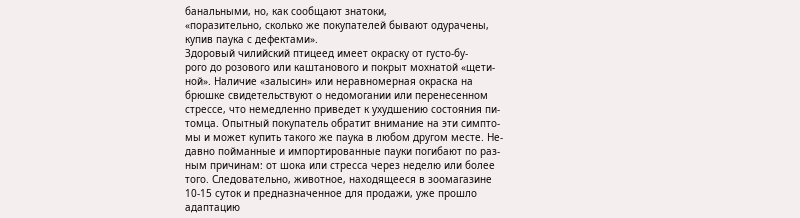банальными, но, как сообщают знатоки,
«поразительно, сколько же покупателей бывают одурачены,
купив паука с дефектами».
Здоровый чилийский птицеед имеет окраску от густо-бу-
рого до розового или каштанового и покрыт мохнатой «щети-
ной». Наличие «залысин» или неравномерная окраска на
брюшке свидетельствуют о недомогании или перенесенном
стрессе, что немедленно приведет к ухудшению состояния пи-
томца. Опытный покупатель обратит внимание на эти симпто-
мы и может купить такого же паука в любом другом месте. Не-
давно пойманные и импортированные пауки погибают по раз-
ным причинам: от шока или стресса через неделю или более
того. Следовательно, животное, находящееся в зоомагазине
10-15 суток и предназначенное для продажи, уже прошло
адаптацию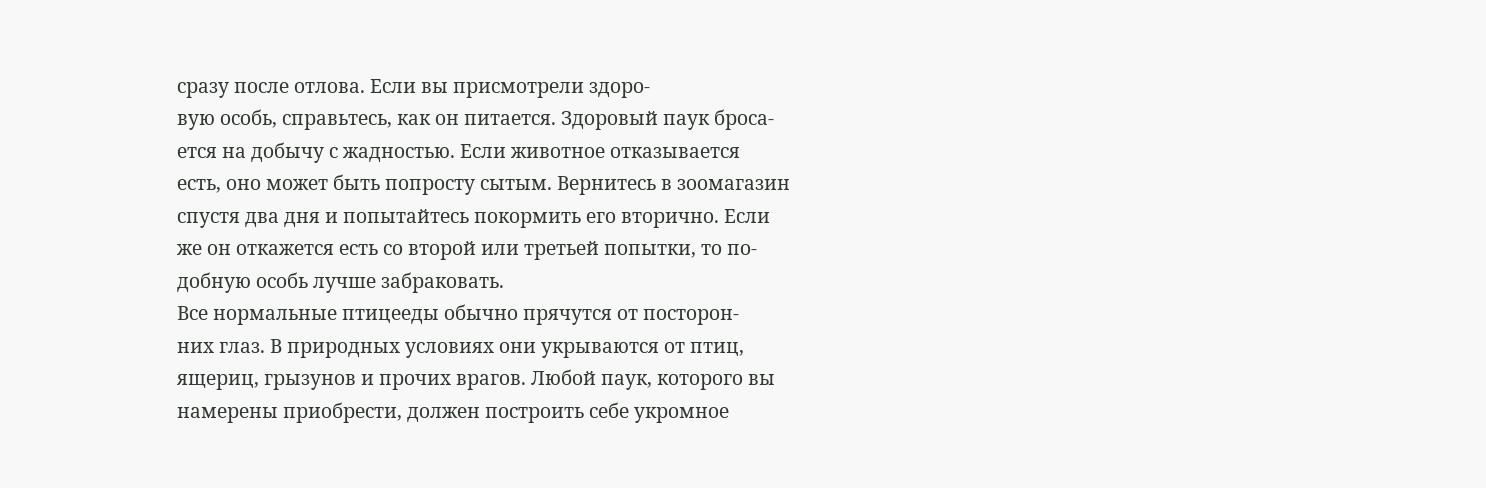сразу после отлова. Если вы присмотрели здоро-
вую особь, справьтесь, как он питается. Здоровый паук броса-
ется на добычу с жадностью. Если животное отказывается
есть, оно может быть попросту сытым. Вернитесь в зоомагазин
спустя два дня и попытайтесь покормить его вторично. Если
же он откажется есть со второй или третьей попытки, то по-
добную особь лучше забраковать.
Все нормальные птицееды обычно прячутся от посторон-
них глаз. В природных условиях они укрываются от птиц,
ящериц, грызунов и прочих врагов. Любой паук, которого вы
намерены приобрести, должен построить себе укромное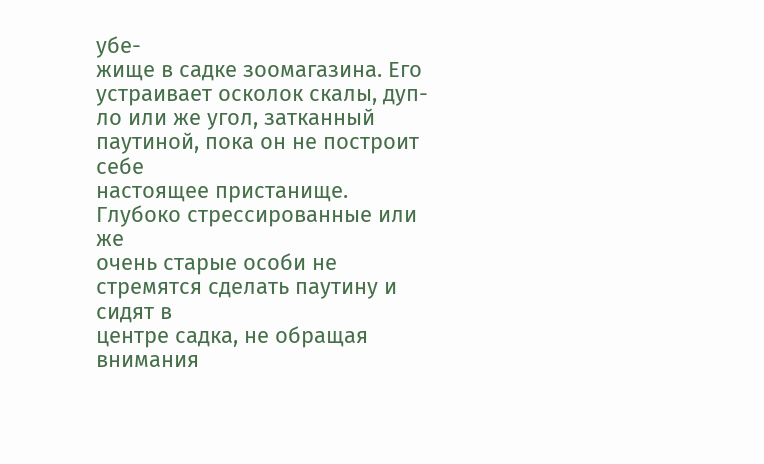убе-
жище в садке зоомагазина. Его устраивает осколок скалы, дуп-
ло или же угол, затканный паутиной, пока он не построит себе
настоящее пристанище. Глубоко стрессированные или же
очень старые особи не стремятся сделать паутину и сидят в
центре садка, не обращая внимания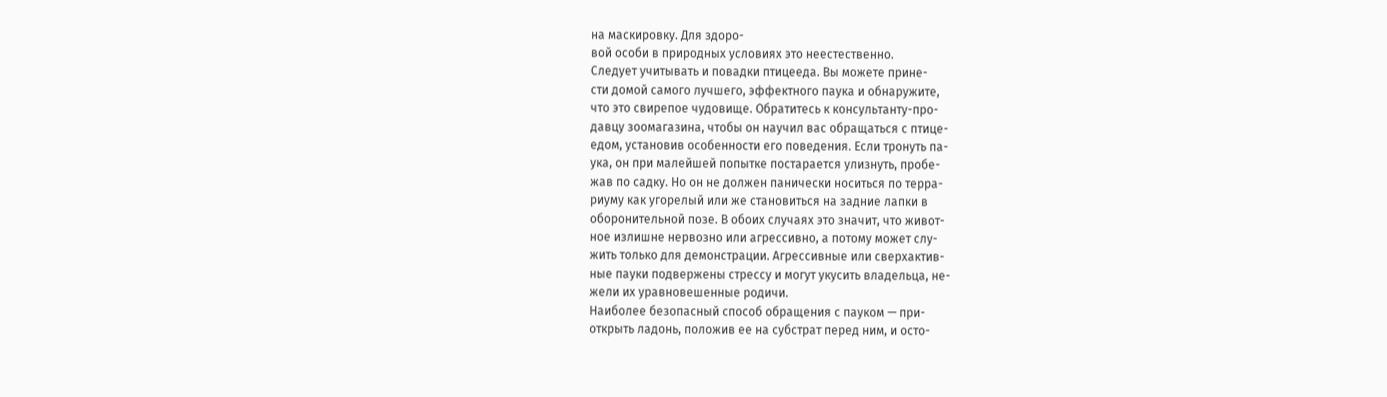на маскировку. Для здоро-
вой особи в природных условиях это неестественно.
Следует учитывать и повадки птицееда. Вы можете прине-
сти домой самого лучшего, эффектного паука и обнаружите,
что это свирепое чудовище. Обратитесь к консультанту-про-
давцу зоомагазина, чтобы он научил вас обращаться с птице-
едом, установив особенности его поведения. Если тронуть па-
ука, он при малейшей попытке постарается улизнуть, пробе-
жав по садку. Но он не должен панически носиться по терра-
риуму как угорелый или же становиться на задние лапки в
оборонительной позе. В обоих случаях это значит, что живот-
ное излишне нервозно или агрессивно, а потому может слу-
жить только для демонстрации. Агрессивные или сверхактив-
ные пауки подвержены стрессу и могут укусить владельца, не-
жели их уравновешенные родичи.
Наиболее безопасный способ обращения с пауком — при-
открыть ладонь, положив ее на субстрат перед ним, и осто-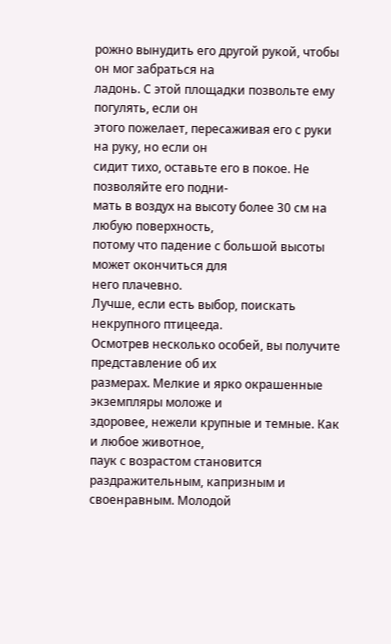рожно вынудить его другой рукой, чтобы он мог забраться на
ладонь. С этой площадки позвольте ему погулять, если он
этого пожелает, пересаживая его с руки на руку, но если он
сидит тихо, оставьте его в покое. Не позволяйте его подни-
мать в воздух на высоту более 30 см на любую поверхность,
потому что падение с большой высоты может окончиться для
него плачевно.
Лучше, если есть выбор, поискать некрупного птицееда.
Осмотрев несколько особей, вы получите представление об их
размерах. Мелкие и ярко окрашенные экземпляры моложе и
здоровее, нежели крупные и темные. Как и любое животное,
паук с возрастом становится раздражительным, капризным и
своенравным. Молодой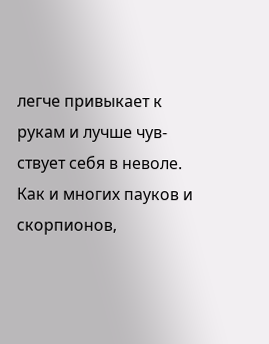легче привыкает к рукам и лучше чув-
ствует себя в неволе.
Как и многих пауков и скорпионов,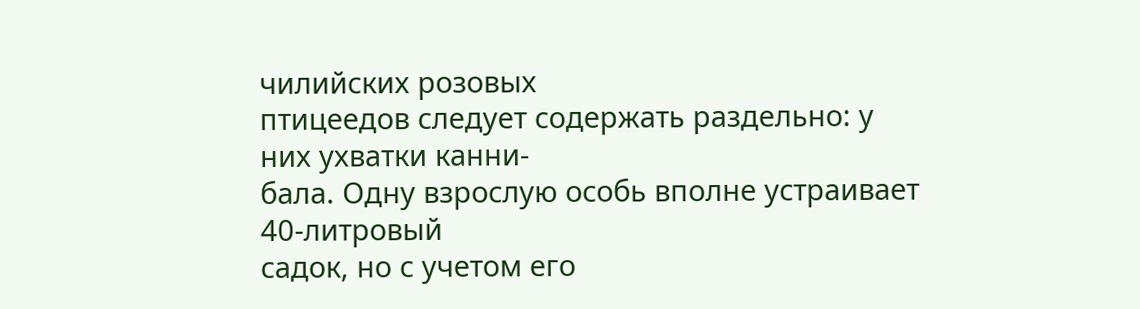чилийских розовых
птицеедов следует содержать раздельно: у них ухватки канни-
бала. Одну взрослую особь вполне устраивает 40-литровый
садок, но с учетом его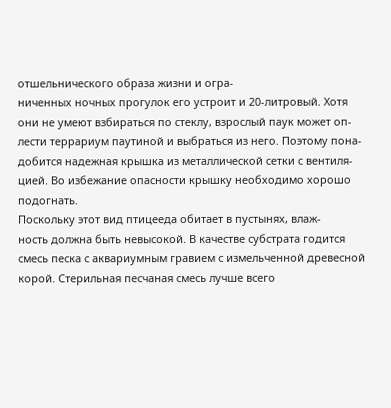отшельнического образа жизни и огра-
ниченных ночных прогулок его устроит и 20-литровый. Хотя
они не умеют взбираться по стеклу, взрослый паук может оп-
лести террариум паутиной и выбраться из него. Поэтому пона-
добится надежная крышка из металлической сетки с вентиля-
цией. Во избежание опасности крышку необходимо хорошо
подогнать.
Поскольку этот вид птицееда обитает в пустынях, влаж-
ность должна быть невысокой. В качестве субстрата годится
смесь песка с аквариумным гравием с измельченной древесной
корой. Стерильная песчаная смесь лучше всего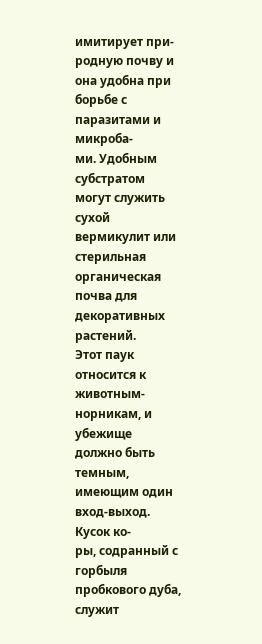имитирует при-
родную почву и она удобна при борьбе с паразитами и микроба-
ми. Удобным субстратом могут служить сухой вермикулит или
стерильная органическая почва для декоративных растений.
Этот паук относится к животным-норникам, и убежище
должно быть темным, имеющим один вход-выход. Кусок ко-
ры, содранный с горбыля пробкового дуба, служит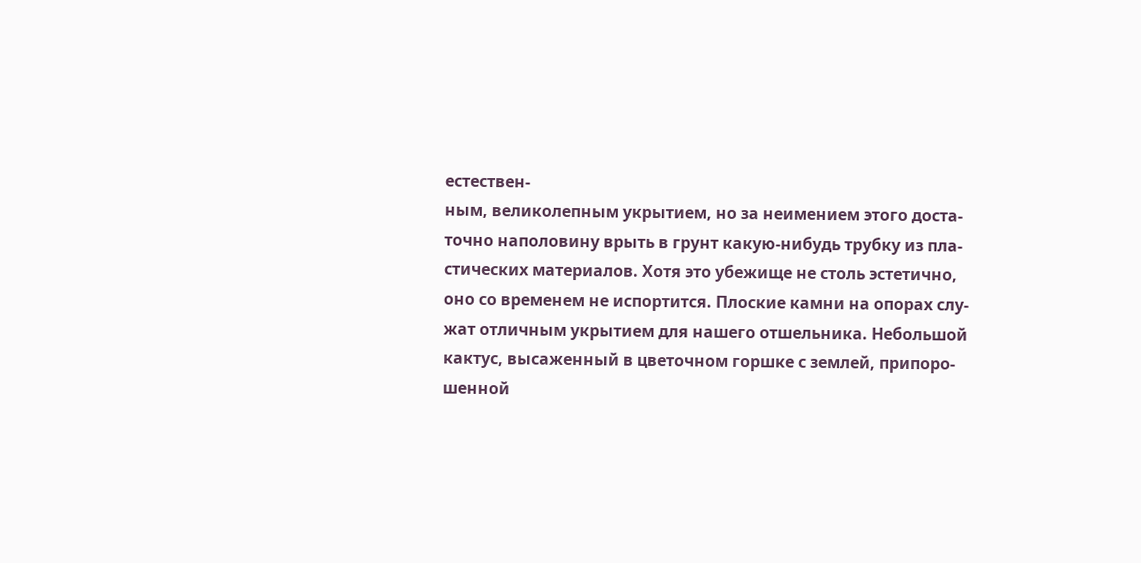естествен-
ным, великолепным укрытием, но за неимением этого доста-
точно наполовину врыть в грунт какую-нибудь трубку из пла-
стических материалов. Хотя это убежище не столь эстетично,
оно со временем не испортится. Плоские камни на опорах слу-
жат отличным укрытием для нашего отшельника. Небольшой
кактус, высаженный в цветочном горшке с землей, припоро-
шенной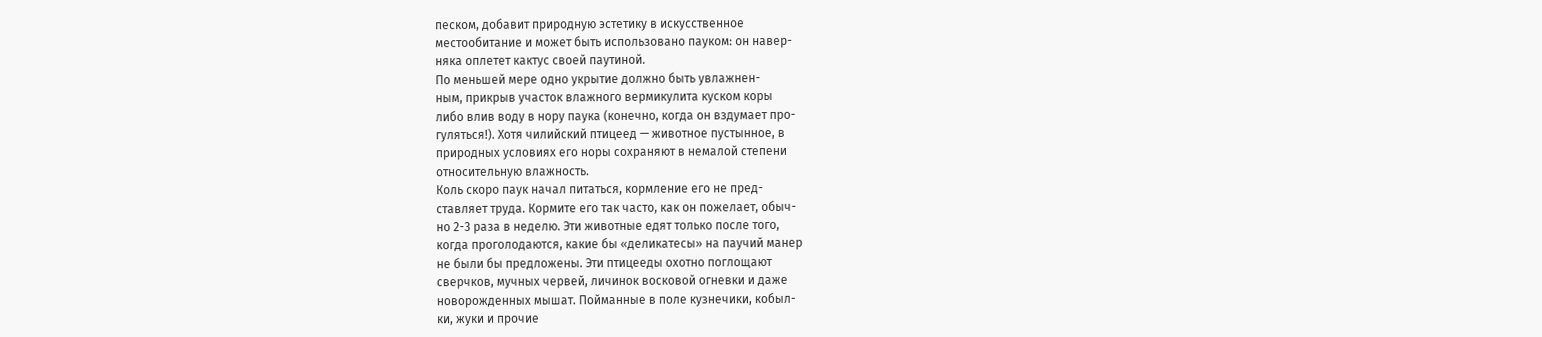песком, добавит природную эстетику в искусственное
местообитание и может быть использовано пауком: он навер-
няка оплетет кактус своей паутиной.
По меньшей мере одно укрытие должно быть увлажнен-
ным, прикрыв участок влажного вермикулита куском коры
либо влив воду в нору паука (конечно, когда он вздумает про-
гуляться!). Хотя чилийский птицеед — животное пустынное, в
природных условиях его норы сохраняют в немалой степени
относительную влажность.
Коль скоро паук начал питаться, кормление его не пред-
ставляет труда. Кормите его так часто, как он пожелает, обыч-
но 2-3 раза в неделю. Эти животные едят только после того,
когда проголодаются, какие бы «деликатесы» на паучий манер
не были бы предложены. Эти птицееды охотно поглощают
сверчков, мучных червей, личинок восковой огневки и даже
новорожденных мышат. Пойманные в поле кузнечики, кобыл-
ки, жуки и прочие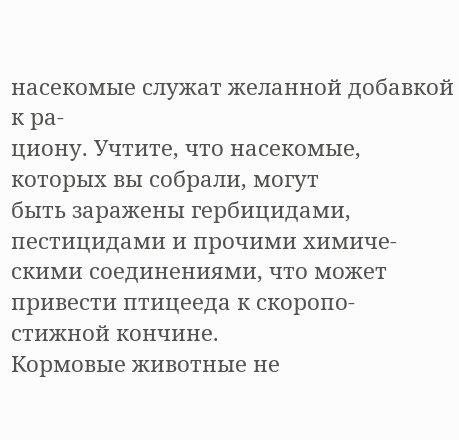насекомые служат желанной добавкой к ра-
циону. Учтите, что насекомые, которых вы собрали, могут
быть заражены гербицидами, пестицидами и прочими химиче-
скими соединениями, что может привести птицееда к скоропо-
стижной кончине.
Кормовые животные не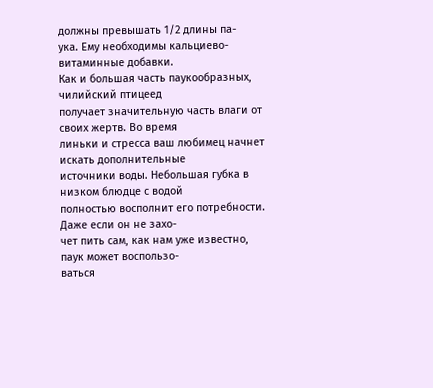должны превышать 1/2 длины па-
ука. Ему необходимы кальциево-витаминные добавки.
Как и большая часть паукообразных, чилийский птицеед
получает значительную часть влаги от своих жертв. Во время
линьки и стресса ваш любимец начнет искать дополнительные
источники воды. Небольшая губка в низком блюдце с водой
полностью восполнит его потребности. Даже если он не захо-
чет пить сам, как нам уже известно, паук может воспользо-
ваться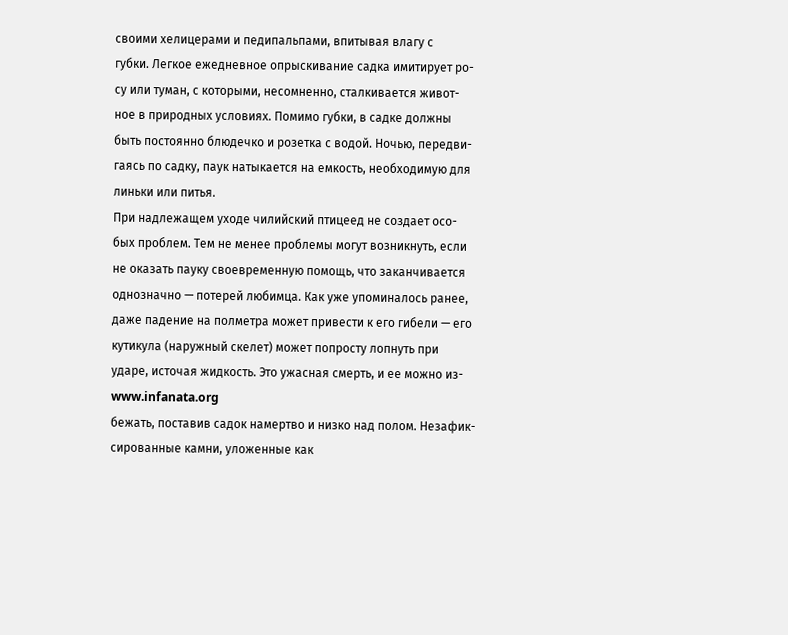своими хелицерами и педипальпами, впитывая влагу с
губки. Легкое ежедневное опрыскивание садка имитирует ро-
су или туман, с которыми, несомненно, сталкивается живот-
ное в природных условиях. Помимо губки, в садке должны
быть постоянно блюдечко и розетка с водой. Ночью, передви-
гаясь по садку, паук натыкается на емкость, необходимую для
линьки или питья.
При надлежащем уходе чилийский птицеед не создает осо-
бых проблем. Тем не менее проблемы могут возникнуть, если
не оказать пауку своевременную помощь, что заканчивается
однозначно — потерей любимца. Как уже упоминалось ранее,
даже падение на полметра может привести к его гибели — его
кутикула (наружный скелет) может попросту лопнуть при
ударе, источая жидкость. Это ужасная смерть, и ее можно из-
www.infanata.org
бежать, поставив садок намертво и низко над полом. Незафик-
сированные камни, уложенные как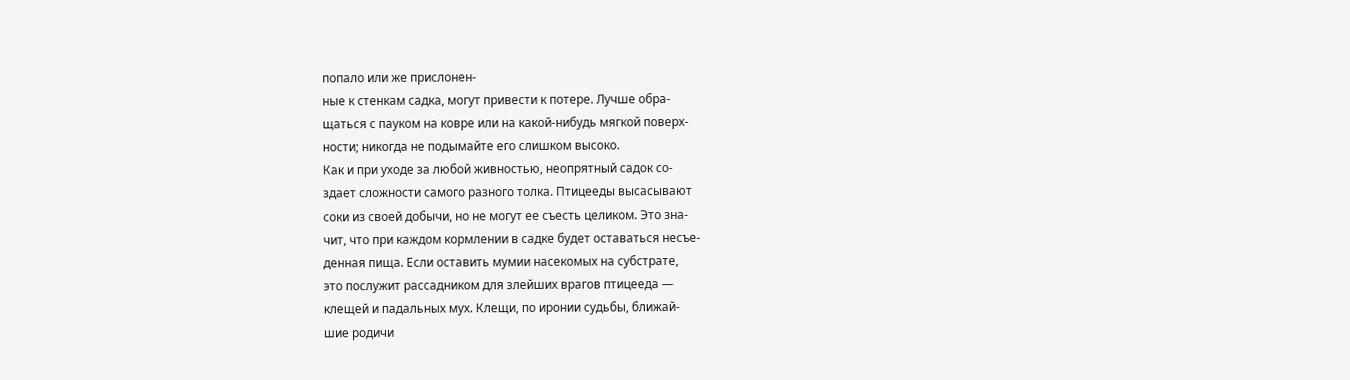попало или же прислонен-
ные к стенкам садка, могут привести к потере. Лучше обра-
щаться с пауком на ковре или на какой-нибудь мягкой поверх-
ности; никогда не подымайте его слишком высоко.
Как и при уходе за любой живностью, неопрятный садок со-
здает сложности самого разного толка. Птицееды высасывают
соки из своей добычи, но не могут ее съесть целиком. Это зна-
чит, что при каждом кормлении в садке будет оставаться несъе-
денная пища. Если оставить мумии насекомых на субстрате,
это послужит рассадником для злейших врагов птицееда —
клещей и падальных мух. Клещи, по иронии судьбы, ближай-
шие родичи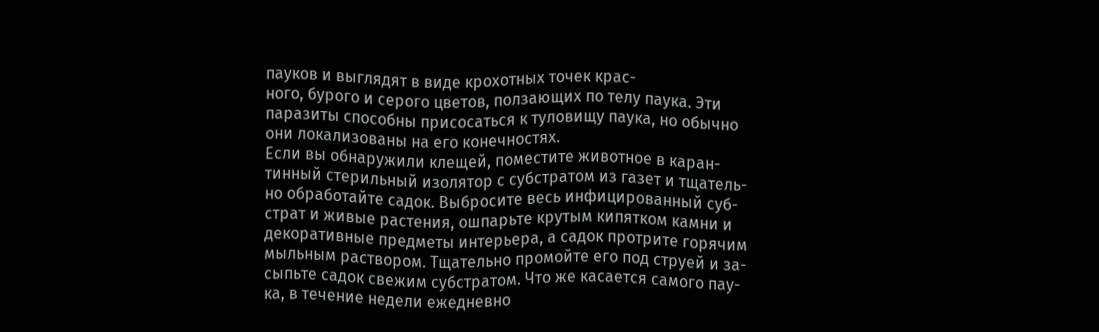пауков и выглядят в виде крохотных точек крас-
ного, бурого и серого цветов, ползающих по телу паука. Эти
паразиты способны присосаться к туловищу паука, но обычно
они локализованы на его конечностях.
Если вы обнаружили клещей, поместите животное в каран-
тинный стерильный изолятор с субстратом из газет и тщатель-
но обработайте садок. Выбросите весь инфицированный суб-
страт и живые растения, ошпарьте крутым кипятком камни и
декоративные предметы интерьера, а садок протрите горячим
мыльным раствором. Тщательно промойте его под струей и за-
сыпьте садок свежим субстратом. Что же касается самого пау-
ка, в течение недели ежедневно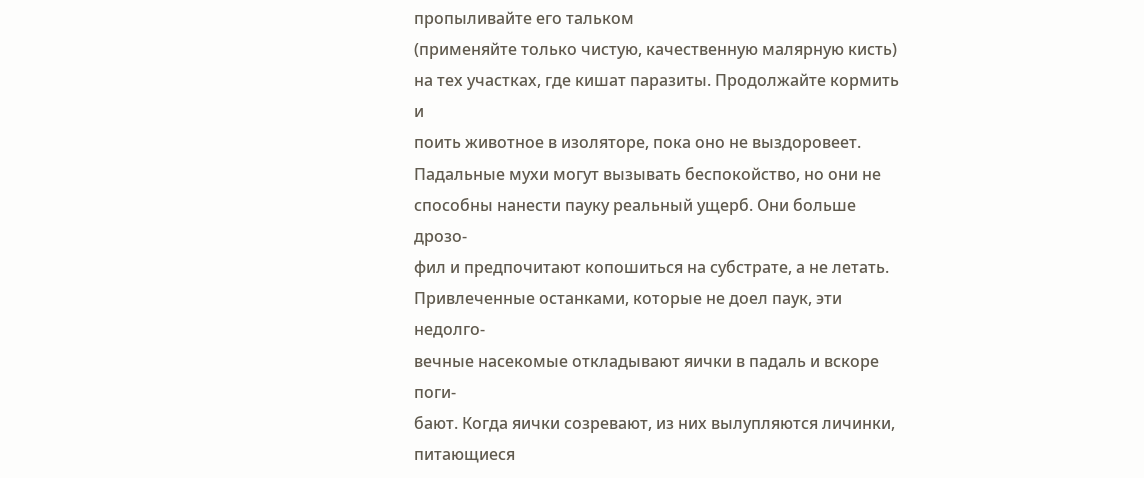пропыливайте его тальком
(применяйте только чистую, качественную малярную кисть)
на тех участках, где кишат паразиты. Продолжайте кормить и
поить животное в изоляторе, пока оно не выздоровеет.
Падальные мухи могут вызывать беспокойство, но они не
способны нанести пауку реальный ущерб. Они больше дрозо-
фил и предпочитают копошиться на субстрате, а не летать.
Привлеченные останками, которые не доел паук, эти недолго-
вечные насекомые откладывают яички в падаль и вскоре поги-
бают. Когда яички созревают, из них вылупляются личинки,
питающиеся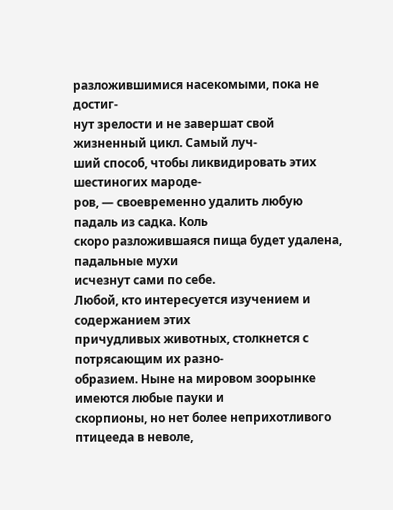разложившимися насекомыми, пока не достиг-
нут зрелости и не завершат свой жизненный цикл. Самый луч-
ший способ, чтобы ликвидировать этих шестиногих мароде-
ров, — своевременно удалить любую падаль из садка. Коль
скоро разложившаяся пища будет удалена, падальные мухи
исчезнут сами по себе.
Любой, кто интересуется изучением и содержанием этих
причудливых животных, столкнется с потрясающим их разно-
образием. Ныне на мировом зоорынке имеются любые пауки и
скорпионы, но нет более неприхотливого птицееда в неволе,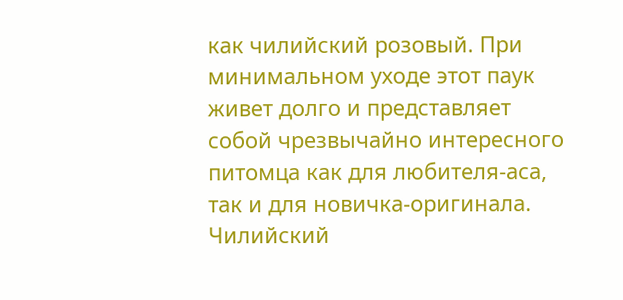как чилийский розовый. При минимальном уходе этот паук
живет долго и представляет собой чрезвычайно интересного
питомца как для любителя-аса, так и для новичка-оригинала.
Чилийский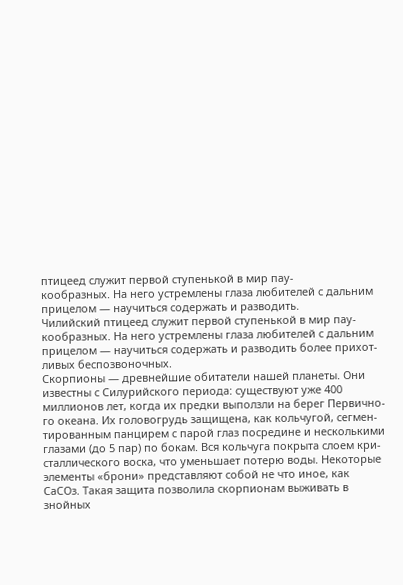птицеед служит первой ступенькой в мир пау-
кообразных. На него устремлены глаза любителей с дальним
прицелом — научиться содержать и разводить.
Чилийский птицеед служит первой ступенькой в мир пау-
кообразных. На него устремлены глаза любителей с дальним
прицелом — научиться содержать и разводить более прихот-
ливых беспозвоночных.
Скорпионы — древнейшие обитатели нашей планеты. Они
известны с Силурийского периода: существуют уже 400
миллионов лет, когда их предки выползли на берег Первично-
го океана. Их головогрудь защищена, как кольчугой, сегмен-
тированным панцирем с парой глаз посредине и несколькими
глазами (до 5 пар) по бокам. Вся кольчуга покрыта слоем кри-
сталлического воска, что уменьшает потерю воды. Некоторые
элементы «брони» представляют собой не что иное, как
СаСОз. Такая защита позволила скорпионам выживать в
знойных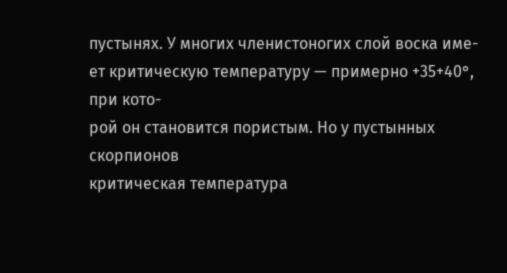пустынях. У многих членистоногих слой воска име-
ет критическую температуру — примерно +35+40°, при кото-
рой он становится пористым. Но у пустынных скорпионов
критическая температура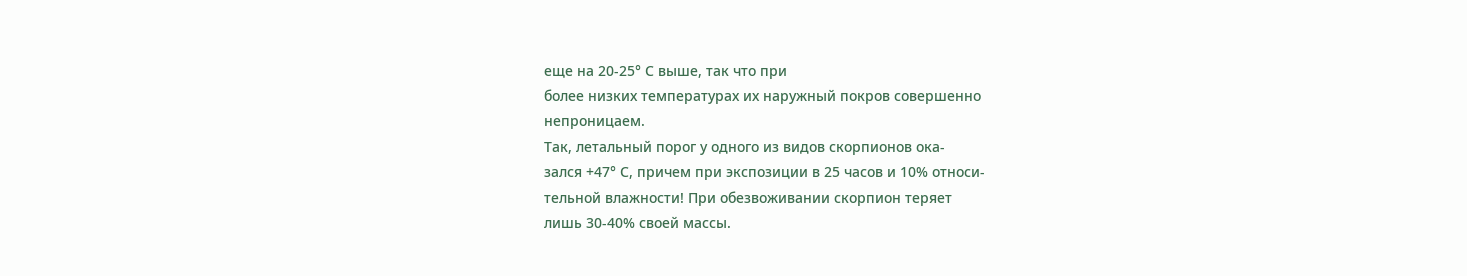еще на 20-25° С выше, так что при
более низких температурах их наружный покров совершенно
непроницаем.
Так, летальный порог у одного из видов скорпионов ока-
зался +47° С, причем при экспозиции в 25 часов и 10% относи-
тельной влажности! При обезвоживании скорпион теряет
лишь 30-40% своей массы.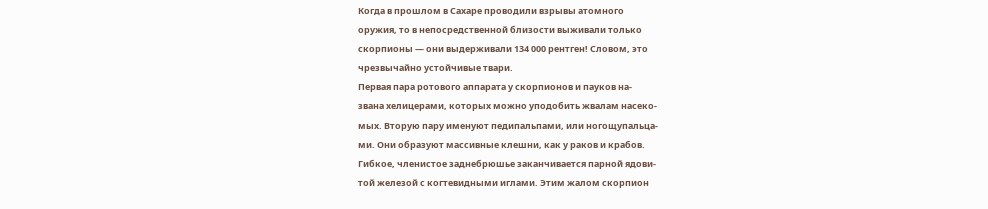Когда в прошлом в Сахаре проводили взрывы атомного
оружия, то в непосредственной близости выживали только
скорпионы — они выдерживали 134 000 рентген! Словом, это
чрезвычайно устойчивые твари.
Первая пара ротового аппарата у скорпионов и пауков на-
звана хелицерами, которых можно уподобить жвалам насеко-
мых. Вторую пару именуют педипальпами, или ногощупальца-
ми. Они образуют массивные клешни, как у раков и крабов.
Гибкое, членистое заднебрюшье заканчивается парной ядови-
той железой с когтевидными иглами. Этим жалом скорпион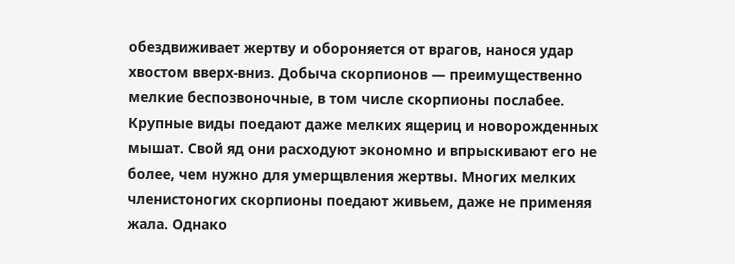обездвиживает жертву и обороняется от врагов, нанося удар
хвостом вверх-вниз. Добыча скорпионов — преимущественно
мелкие беспозвоночные, в том числе скорпионы послабее.
Крупные виды поедают даже мелких ящериц и новорожденных
мышат. Свой яд они расходуют экономно и впрыскивают его не
более, чем нужно для умерщвления жертвы. Многих мелких
членистоногих скорпионы поедают живьем, даже не применяя
жала. Однако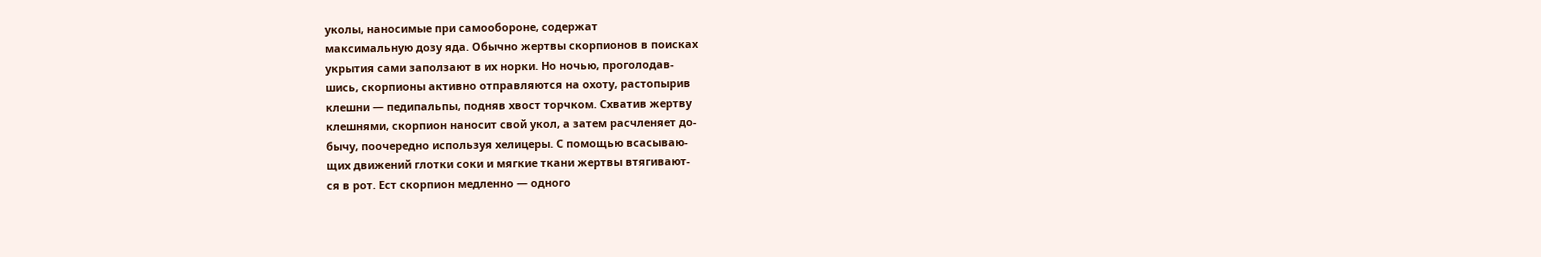уколы, наносимые при самообороне, содержат
максимальную дозу яда. Обычно жертвы скорпионов в поисках
укрытия сами заползают в их норки. Но ночью, проголодав-
шись, скорпионы активно отправляются на охоту, растопырив
клешни — педипальпы, подняв хвост торчком. Схватив жертву
клешнями, скорпион наносит свой укол, а затем расчленяет до-
бычу, поочередно используя хелицеры. С помощью всасываю-
щих движений глотки соки и мягкие ткани жертвы втягивают-
ся в рот. Ест скорпион медленно — одного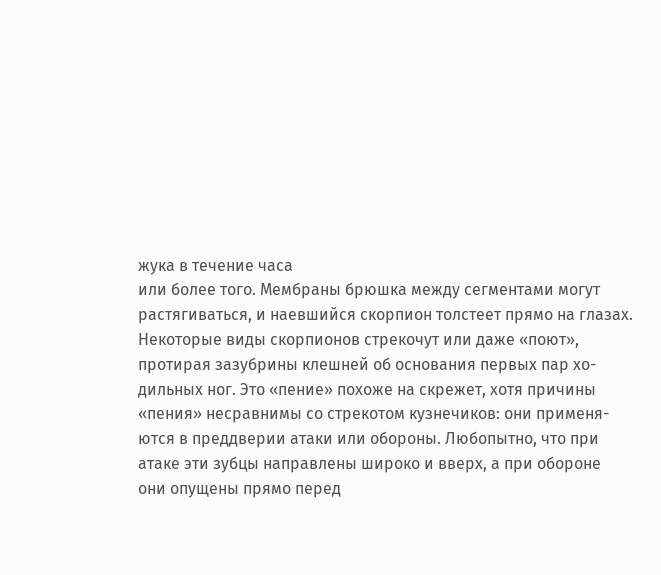жука в течение часа
или более того. Мембраны брюшка между сегментами могут
растягиваться, и наевшийся скорпион толстеет прямо на глазах.
Некоторые виды скорпионов стрекочут или даже «поют»,
протирая зазубрины клешней об основания первых пар хо-
дильных ног. Это «пение» похоже на скрежет, хотя причины
«пения» несравнимы со стрекотом кузнечиков: они применя-
ются в преддверии атаки или обороны. Любопытно, что при
атаке эти зубцы направлены широко и вверх, а при обороне
они опущены прямо перед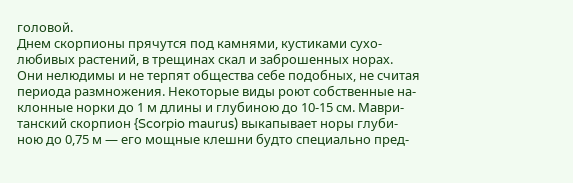головой.
Днем скорпионы прячутся под камнями, кустиками сухо-
любивых растений, в трещинах скал и заброшенных норах.
Они нелюдимы и не терпят общества себе подобных, не считая
периода размножения. Некоторые виды роют собственные на-
клонные норки до 1 м длины и глубиною до 10-15 см. Маври-
танский скорпион {Scorpio maurus) выкапывает норы глуби-
ною до 0,75 м — его мощные клешни будто специально пред-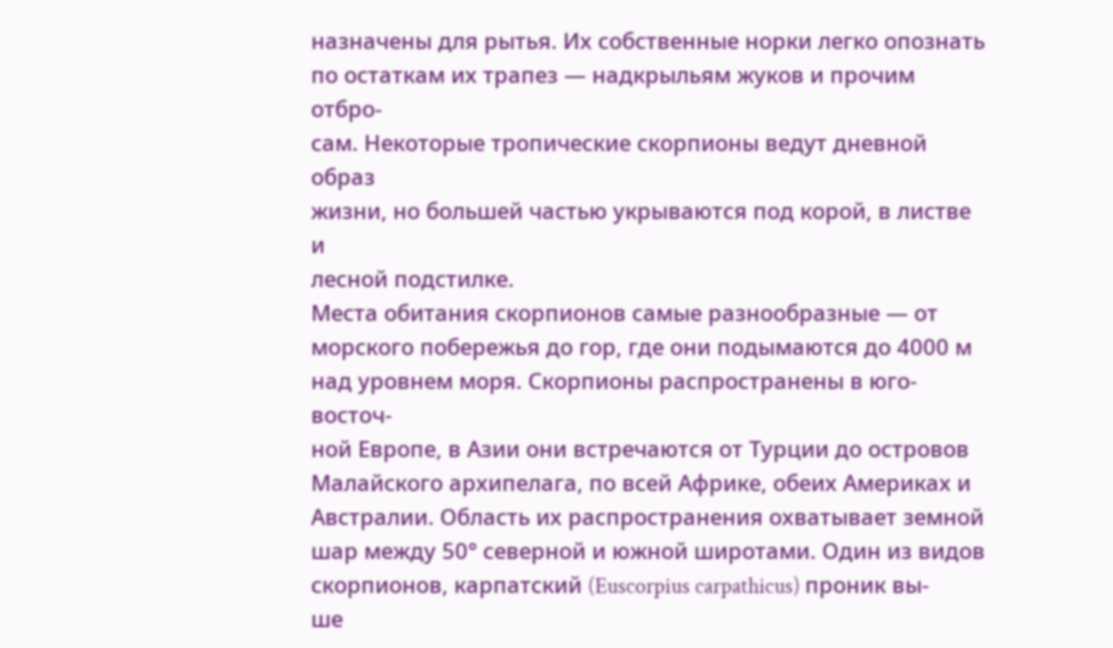назначены для рытья. Их собственные норки легко опознать
по остаткам их трапез — надкрыльям жуков и прочим отбро-
сам. Некоторые тропические скорпионы ведут дневной образ
жизни, но большей частью укрываются под корой, в листве и
лесной подстилке.
Места обитания скорпионов самые разнообразные — от
морского побережья до гор, где они подымаются до 4000 м
над уровнем моря. Скорпионы распространены в юго-восточ-
ной Европе, в Азии они встречаются от Турции до островов
Малайского архипелага, по всей Африке, обеих Америках и
Австралии. Область их распространения охватывает земной
шар между 50° северной и южной широтами. Один из видов
скорпионов, карпатский (Euscorpius carpathicus) проник вы-
ше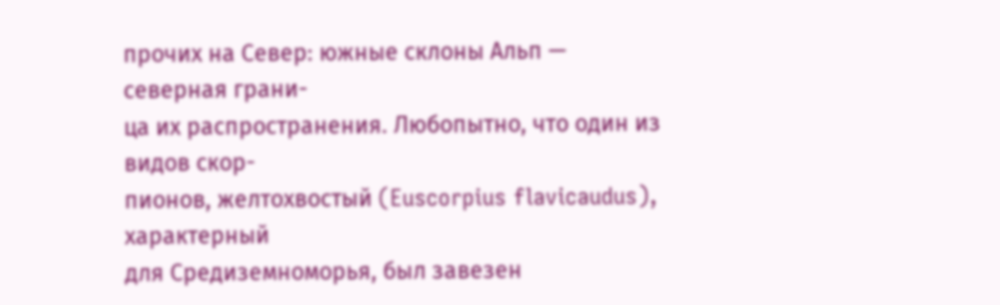прочих на Север: южные склоны Альп — северная грани-
ца их распространения. Любопытно, что один из видов скор-
пионов, желтохвостый (Euscorpius flavicaudus), характерный
для Средиземноморья, был завезен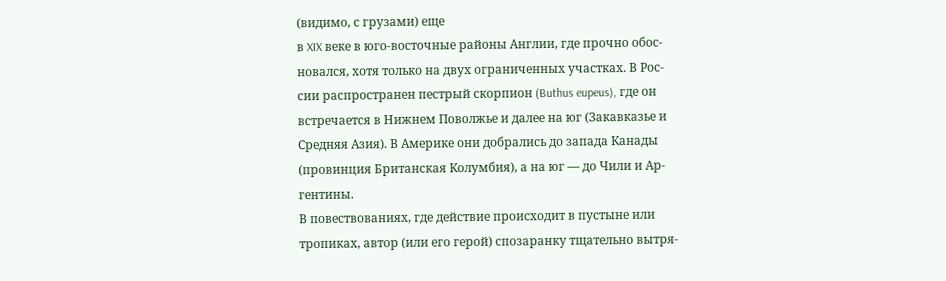(видимо, с грузами) еще
в XIX веке в юго-восточные районы Англии, где прочно обос-
новался, хотя только на двух ограниченных участках. В Рос-
сии распространен пестрый скорпион (Buthus eupeus), где он
встречается в Нижнем Поволжье и далее на юг (Закавказье и
Средняя Азия). В Америке они добрались до запада Канады
(провинция Британская Колумбия), а на юг — до Чили и Ар-
гентины.
В повествованиях, где действие происходит в пустыне или
тропиках, автор (или его герой) спозаранку тщательно вытря-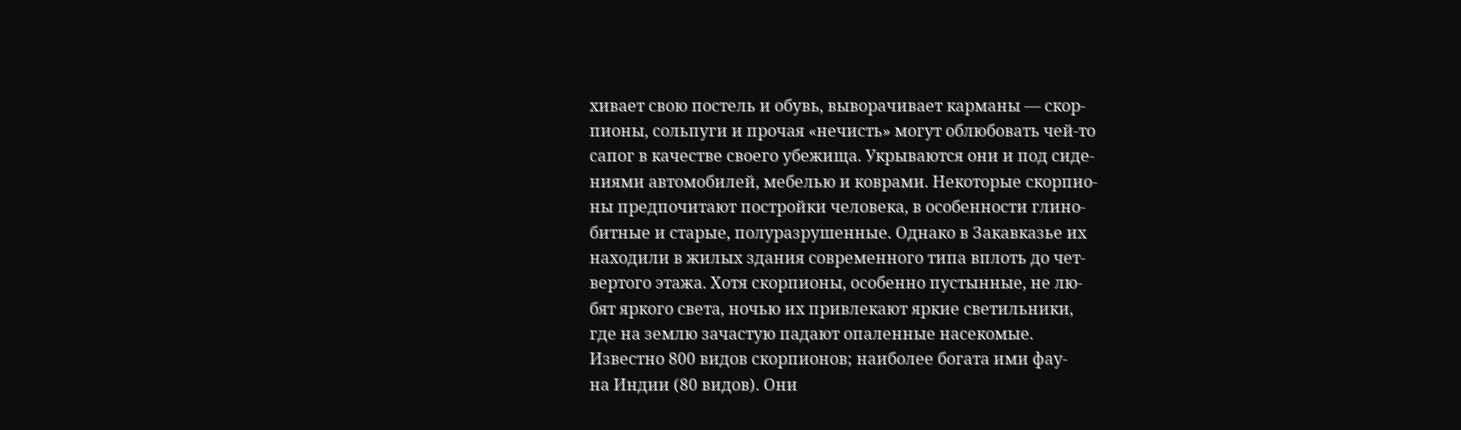хивает свою постель и обувь, выворачивает карманы — скор-
пионы, сольпуги и прочая «нечисть» могут облюбовать чей-то
сапог в качестве своего убежища. Укрываются они и под сиде-
ниями автомобилей, мебелью и коврами. Некоторые скорпио-
ны предпочитают постройки человека, в особенности глино-
битные и старые, полуразрушенные. Однако в Закавказье их
находили в жилых здания современного типа вплоть до чет-
вертого этажа. Хотя скорпионы, особенно пустынные, не лю-
бят яркого света, ночью их привлекают яркие светильники,
где на землю зачастую падают опаленные насекомые.
Известно 800 видов скорпионов; наиболее богата ими фау-
на Индии (80 видов). Они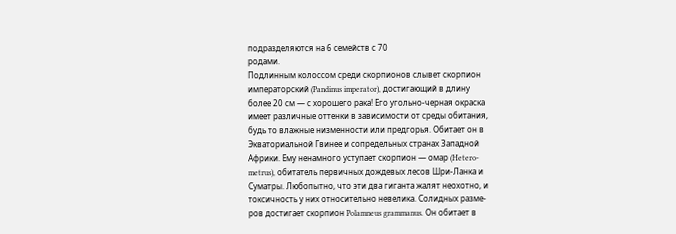подразделяются на 6 семейств с 70
родами.
Подлинным колоссом среди скорпионов слывет скорпион
императорский (Pandinus imperator), достигающий в длину
более 20 см — с хорошего рака! Его угольно-черная окраска
имеет различные оттенки в зависимости от среды обитания,
будь то влажные низменности или предгорья. Обитает он в
Экваториальной Гвинее и сопредельных странах Западной
Африки. Ему ненамного уступает скорпион — омар (Hetero-
metrus), обитатель первичных дождевых лесов Шри-Ланка и
Суматры. Любопытно, что эти два гиганта жалят неохотно, и
токсичность у них относительно невелика. Солидных разме-
ров достигает скорпион Polamneus grammanus. Он обитает в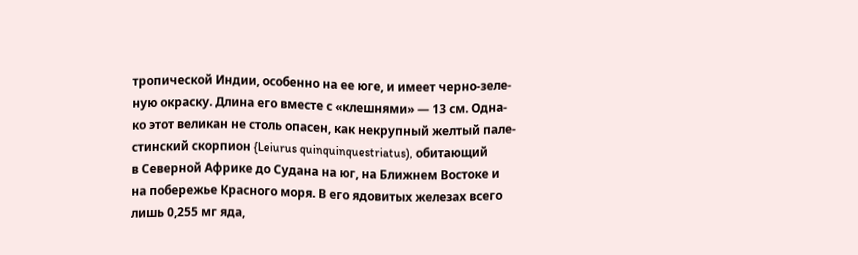тропической Индии, особенно на ее юге, и имеет черно-зеле-
ную окраску. Длина его вместе с «клешнями» — 13 см. Одна-
ко этот великан не столь опасен, как некрупный желтый пале-
стинский скорпион {Leiurus quinquinquestriatus), обитающий
в Северной Африке до Судана на юг, на Ближнем Востоке и
на побережье Красного моря. В его ядовитых железах всего
лишь 0,255 мг яда,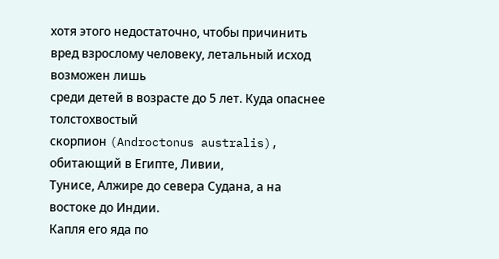хотя этого недостаточно, чтобы причинить
вред взрослому человеку, летальный исход возможен лишь
среди детей в возрасте до 5 лет. Куда опаснее толстохвостый
скорпион (Androctonus australis), обитающий в Египте, Ливии,
Тунисе, Алжире до севера Судана, а на востоке до Индии.
Капля его яда по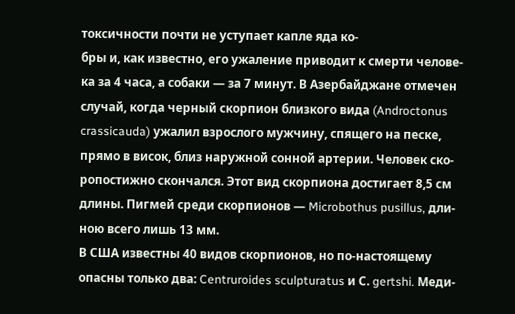токсичности почти не уступает капле яда ко-
бры и, как известно, его ужаление приводит к смерти челове-
ка за 4 часа, а собаки — за 7 минут. В Азербайджане отмечен
случай, когда черный скорпион близкого вида (Androctonus
crassicauda) ужалил взрослого мужчину, спящего на песке,
прямо в висок, близ наружной сонной артерии. Человек ско-
ропостижно скончался. Этот вид скорпиона достигает 8,5 см
длины. Пигмей среди скорпионов — Microbothus pusillus, дли-
ною всего лишь 13 мм.
В США известны 40 видов скорпионов, но по-настоящему
опасны только два: Centruroides sculpturatus и С. gertshi. Меди-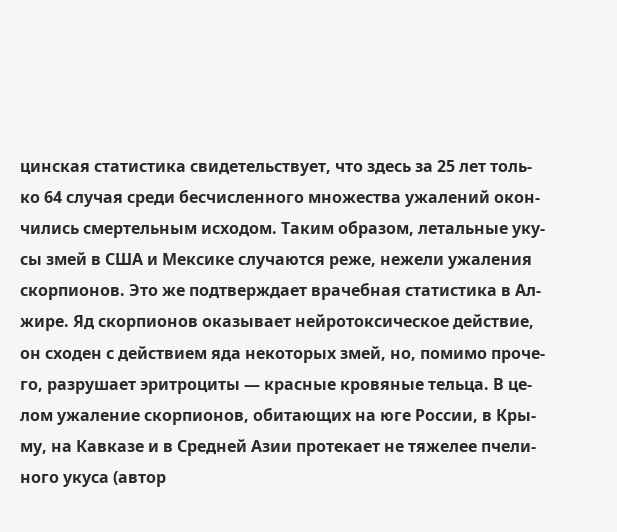цинская статистика свидетельствует, что здесь за 25 лет толь-
ко 64 случая среди бесчисленного множества ужалений окон-
чились смертельным исходом. Таким образом, летальные уку-
сы змей в США и Мексике случаются реже, нежели ужаления
скорпионов. Это же подтверждает врачебная статистика в Ал-
жире. Яд скорпионов оказывает нейротоксическое действие,
он сходен с действием яда некоторых змей, но, помимо проче-
го, разрушает эритроциты — красные кровяные тельца. В це-
лом ужаление скорпионов, обитающих на юге России, в Кры-
му, на Кавказе и в Средней Азии протекает не тяжелее пчели-
ного укуса (автор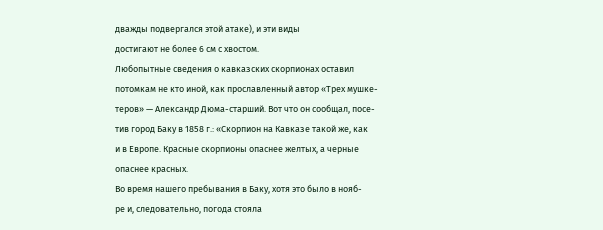дважды подвергался этой атаке), и эти виды
достигают не более 6 см с хвостом.
Любопытные сведения о кавказских скорпионах оставил
потомкам не кто иной, как прославленный автор «Трех мушке-
теров» — Александр Дюма-старший. Вот что он сообщал, посе-
тив город Баку в 1858 г.: «Скорпион на Кавказе такой же, как
и в Европе. Красные скорпионы опаснее желтых, а черные
опаснее красных.
Во время нашего пребывания в Баку, хотя это было в нояб-
ре и, следовательно, погода стояла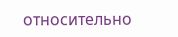относительно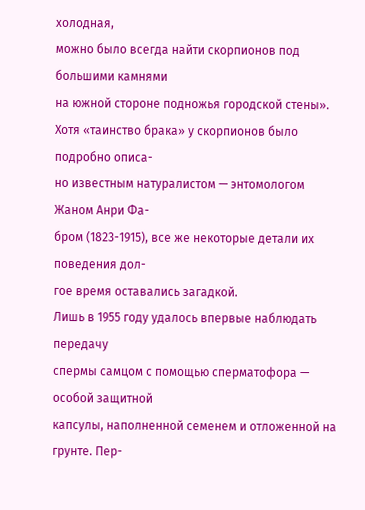холодная,
можно было всегда найти скорпионов под большими камнями
на южной стороне подножья городской стены».
Хотя «таинство брака» у скорпионов было подробно описа-
но известным натуралистом — энтомологом Жаном Анри Фа-
бром (1823-1915), все же некоторые детали их поведения дол-
гое время оставались загадкой.
Лишь в 1955 году удалось впервые наблюдать передачу
спермы самцом с помощью сперматофора — особой защитной
капсулы, наполненной семенем и отложенной на грунте. Пер-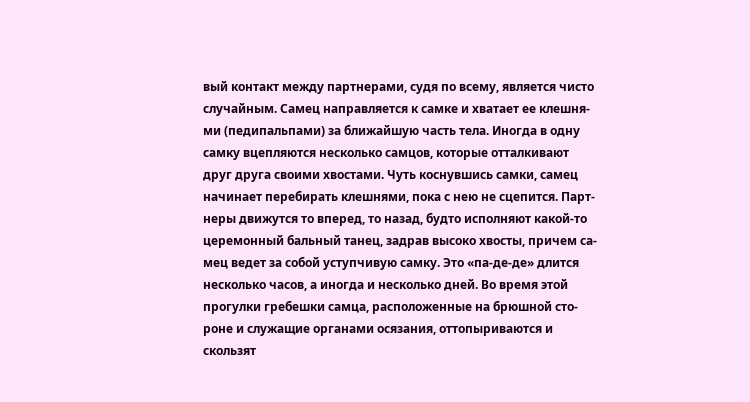вый контакт между партнерами, судя по всему, является чисто
случайным. Самец направляется к самке и хватает ее клешня-
ми (педипальпами) за ближайшую часть тела. Иногда в одну
самку вцепляются несколько самцов, которые отталкивают
друг друга своими хвостами. Чуть коснувшись самки, самец
начинает перебирать клешнями, пока с нею не сцепится. Парт-
неры движутся то вперед, то назад, будто исполняют какой-то
церемонный бальный танец, задрав высоко хвосты, причем са-
мец ведет за собой уступчивую самку. Это «па-де-де» длится
несколько часов, а иногда и несколько дней. Во время этой
прогулки гребешки самца, расположенные на брюшной сто-
роне и служащие органами осязания, оттопыриваются и
скользят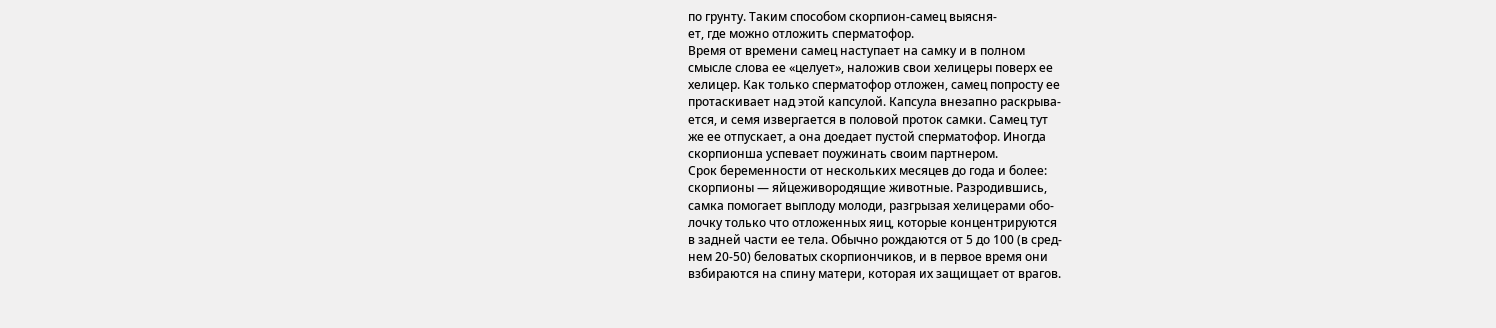по грунту. Таким способом скорпион-самец выясня-
ет, где можно отложить сперматофор.
Время от времени самец наступает на самку и в полном
смысле слова ее «целует», наложив свои хелицеры поверх ее
хелицер. Как только сперматофор отложен, самец попросту ее
протаскивает над этой капсулой. Капсула внезапно раскрыва-
ется, и семя извергается в половой проток самки. Самец тут
же ее отпускает, а она доедает пустой сперматофор. Иногда
скорпионша успевает поужинать своим партнером.
Срок беременности от нескольких месяцев до года и более:
скорпионы — яйцеживородящие животные. Разродившись,
самка помогает выплоду молоди, разгрызая хелицерами обо-
лочку только что отложенных яиц, которые концентрируются
в задней части ее тела. Обычно рождаются от 5 до 100 (в сред-
нем 20-50) беловатых скорпиончиков, и в первое время они
взбираются на спину матери, которая их защищает от врагов.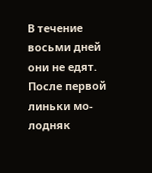В течение восьми дней они не едят. После первой линьки мо-
лодняк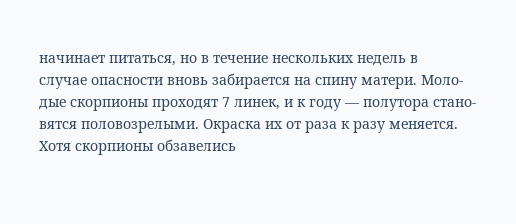начинает питаться, но в течение нескольких недель в
случае опасности вновь забирается на спину матери. Моло-
дые скорпионы проходят 7 линек, и к году — полутора стано-
вятся половозрелыми. Окраска их от раза к разу меняется.
Хотя скорпионы обзавелись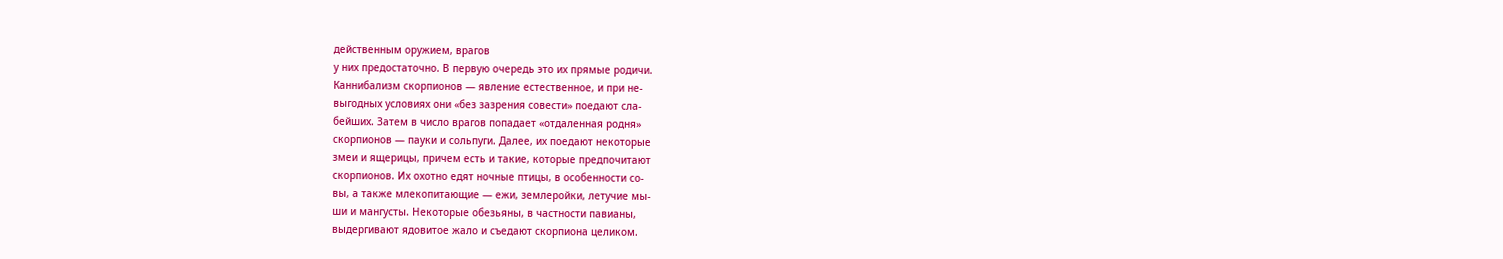действенным оружием, врагов
у них предостаточно. В первую очередь это их прямые родичи.
Каннибализм скорпионов — явление естественное, и при не-
выгодных условиях они «без зазрения совести» поедают сла-
бейших. Затем в число врагов попадает «отдаленная родня»
скорпионов — пауки и сольпуги. Далее, их поедают некоторые
змеи и ящерицы, причем есть и такие, которые предпочитают
скорпионов. Их охотно едят ночные птицы, в особенности со-
вы, а также млекопитающие — ежи, землеройки, летучие мы-
ши и мангусты. Некоторые обезьяны, в частности павианы,
выдергивают ядовитое жало и съедают скорпиона целиком.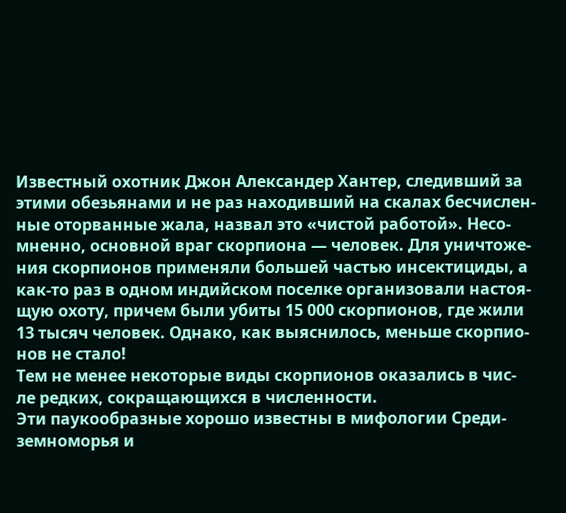Известный охотник Джон Александер Хантер, следивший за
этими обезьянами и не раз находивший на скалах бесчислен-
ные оторванные жала, назвал это «чистой работой». Несо-
мненно, основной враг скорпиона — человек. Для уничтоже-
ния скорпионов применяли большей частью инсектициды, а
как-то раз в одном индийском поселке организовали настоя-
щую охоту, причем были убиты 15 000 скорпионов, где жили
13 тысяч человек. Однако, как выяснилось, меньше скорпио-
нов не стало!
Тем не менее некоторые виды скорпионов оказались в чис-
ле редких, сокращающихся в численности.
Эти паукообразные хорошо известны в мифологии Среди-
земноморья и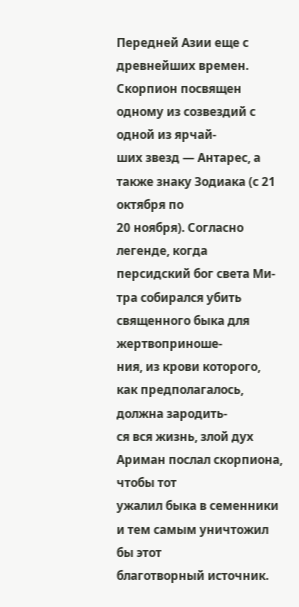Передней Азии еще с древнейших времен.
Скорпион посвящен одному из созвездий с одной из ярчай-
ших звезд — Антарес, а также знаку Зодиака (с 21 октября по
20 ноября). Согласно легенде, когда персидский бог света Ми-
тра собирался убить священного быка для жертвоприноше-
ния, из крови которого, как предполагалось, должна зародить-
ся вся жизнь, злой дух Ариман послал скорпиона, чтобы тот
ужалил быка в семенники и тем самым уничтожил бы этот
благотворный источник.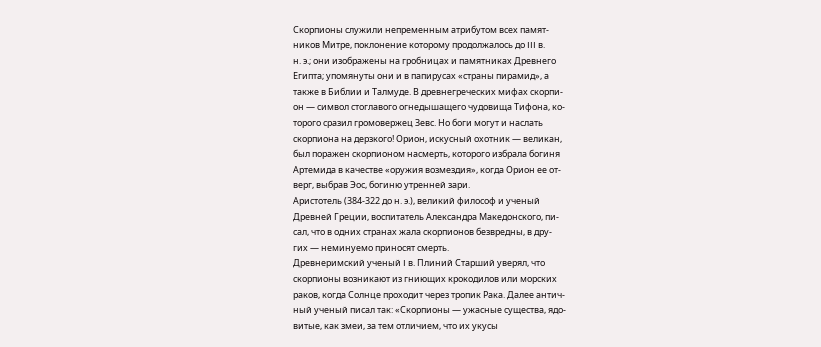Скорпионы служили непременным атрибутом всех памят-
ников Митре, поклонение которому продолжалось до III в.
н. э.; они изображены на гробницах и памятниках Древнего
Египта; упомянуты они и в папирусах «страны пирамид», а
также в Библии и Талмуде. В древнегреческих мифах скорпи-
он — символ стоглавого огнедышащего чудовища Тифона, ко-
торого сразил громовержец Зевс. Но боги могут и наслать
скорпиона на дерзкого! Орион, искусный охотник — великан,
был поражен скорпионом насмерть, которого избрала богиня
Артемида в качестве «оружия возмездия», когда Орион ее от-
верг, выбрав Эос, богиню утренней зари.
Аристотель (384-322 до н. э.), великий философ и ученый
Древней Греции, воспитатель Александра Македонского, пи-
сал, что в одних странах жала скорпионов безвредны, в дру-
гих — неминуемо приносят смерть.
Древнеримский ученый I в. Плиний Старший уверял, что
скорпионы возникают из гниющих крокодилов или морских
раков, когда Солнце проходит через тропик Рака. Далее антич-
ный ученый писал так: «Скорпионы — ужасные существа, ядо-
витые, как змеи, за тем отличием, что их укусы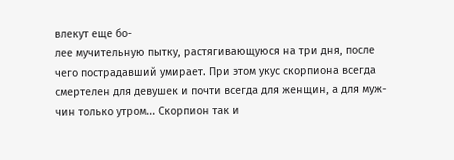влекут еще бо-
лее мучительную пытку, растягивающуюся на три дня, после
чего пострадавший умирает. При этом укус скорпиона всегда
смертелен для девушек и почти всегда для женщин, а для муж-
чин только утром... Скорпион так и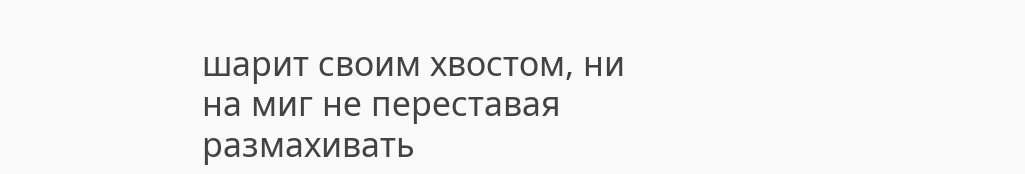шарит своим хвостом, ни
на миг не переставая размахивать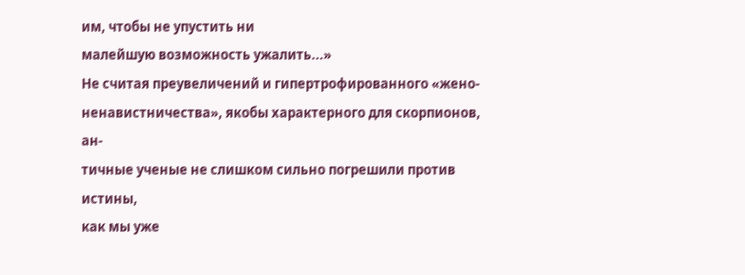им, чтобы не упустить ни
малейшую возможность ужалить...»
Не считая преувеличений и гипертрофированного «жено-
ненавистничества», якобы характерного для скорпионов, ан-
тичные ученые не слишком сильно погрешили против истины,
как мы уже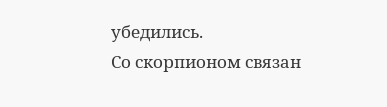убедились.
Со скорпионом связан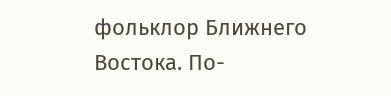фольклор Ближнего Востока. По-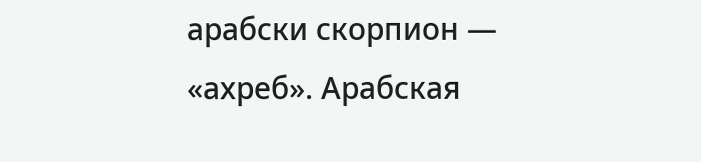арабски скорпион — «ахреб». Арабская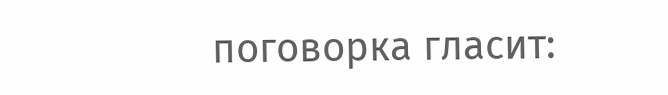поговорка гласит: